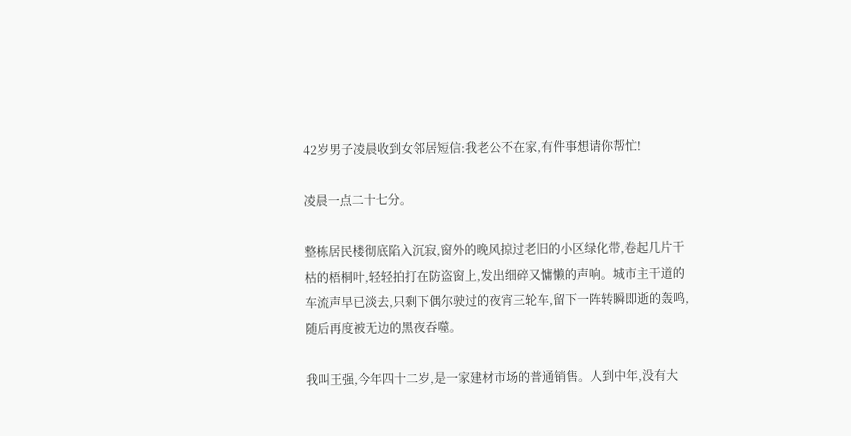42岁男子凌晨收到女邻居短信:我老公不在家,有件事想请你帮忙!

凌晨一点二十七分。

整栋居民楼彻底陷入沉寂,窗外的晚风掠过老旧的小区绿化带,卷起几片干枯的梧桐叶,轻轻拍打在防盗窗上,发出细碎又慵懒的声响。城市主干道的车流声早已淡去,只剩下偶尔驶过的夜宵三轮车,留下一阵转瞬即逝的轰鸣,随后再度被无边的黑夜吞噬。

我叫王强,今年四十二岁,是一家建材市场的普通销售。人到中年,没有大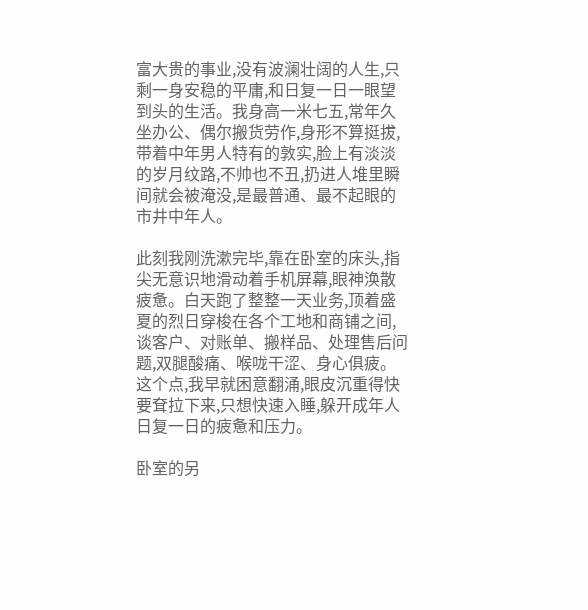富大贵的事业,没有波澜壮阔的人生,只剩一身安稳的平庸,和日复一日一眼望到头的生活。我身高一米七五,常年久坐办公、偶尔搬货劳作,身形不算挺拔,带着中年男人特有的敦实,脸上有淡淡的岁月纹路,不帅也不丑,扔进人堆里瞬间就会被淹没,是最普通、最不起眼的市井中年人。

此刻我刚洗漱完毕,靠在卧室的床头,指尖无意识地滑动着手机屏幕,眼神涣散疲惫。白天跑了整整一天业务,顶着盛夏的烈日穿梭在各个工地和商铺之间,谈客户、对账单、搬样品、处理售后问题,双腿酸痛、喉咙干涩、身心俱疲。这个点,我早就困意翻涌,眼皮沉重得快要耷拉下来,只想快速入睡,躲开成年人日复一日的疲惫和压力。

卧室的另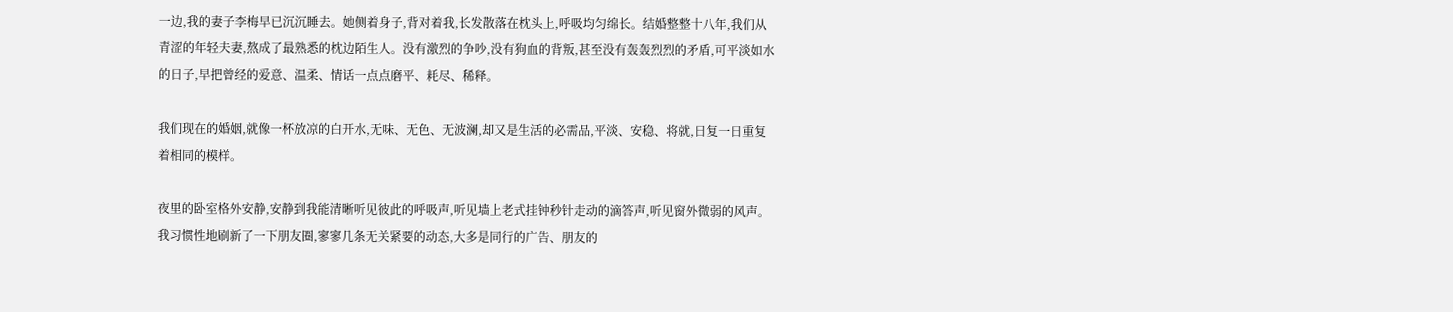一边,我的妻子李梅早已沉沉睡去。她侧着身子,背对着我,长发散落在枕头上,呼吸均匀绵长。结婚整整十八年,我们从青涩的年轻夫妻,熬成了最熟悉的枕边陌生人。没有激烈的争吵,没有狗血的背叛,甚至没有轰轰烈烈的矛盾,可平淡如水的日子,早把曾经的爱意、温柔、情话一点点磨平、耗尽、稀释。

我们现在的婚姻,就像一杯放凉的白开水,无味、无色、无波澜,却又是生活的必需品,平淡、安稳、将就,日复一日重复着相同的模样。

夜里的卧室格外安静,安静到我能清晰听见彼此的呼吸声,听见墙上老式挂钟秒针走动的滴答声,听见窗外微弱的风声。我习惯性地刷新了一下朋友圈,寥寥几条无关紧要的动态,大多是同行的广告、朋友的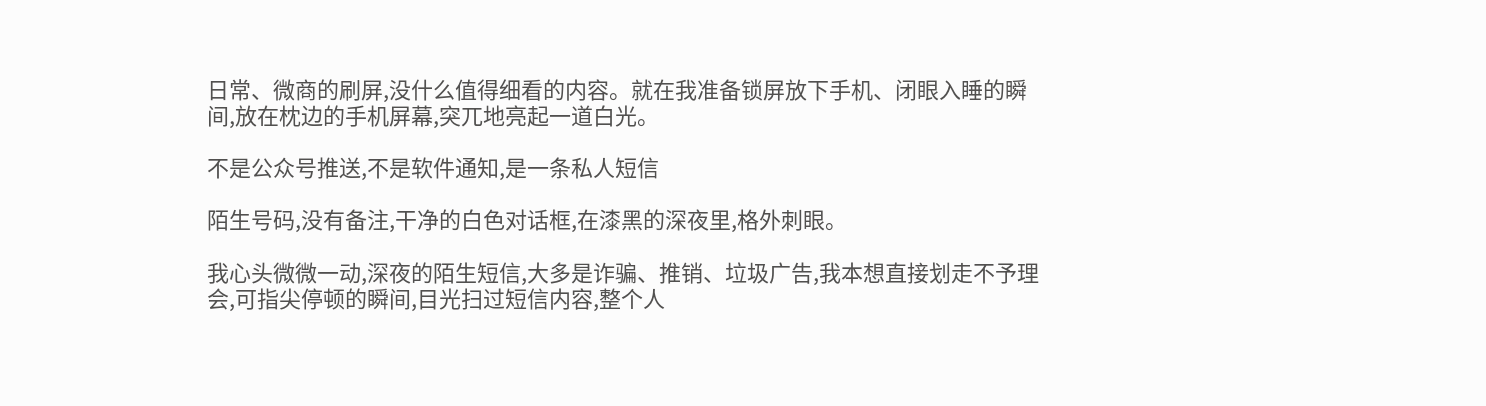日常、微商的刷屏,没什么值得细看的内容。就在我准备锁屏放下手机、闭眼入睡的瞬间,放在枕边的手机屏幕,突兀地亮起一道白光。

不是公众号推送,不是软件通知,是一条私人短信

陌生号码,没有备注,干净的白色对话框,在漆黑的深夜里,格外刺眼。

我心头微微一动,深夜的陌生短信,大多是诈骗、推销、垃圾广告,我本想直接划走不予理会,可指尖停顿的瞬间,目光扫过短信内容,整个人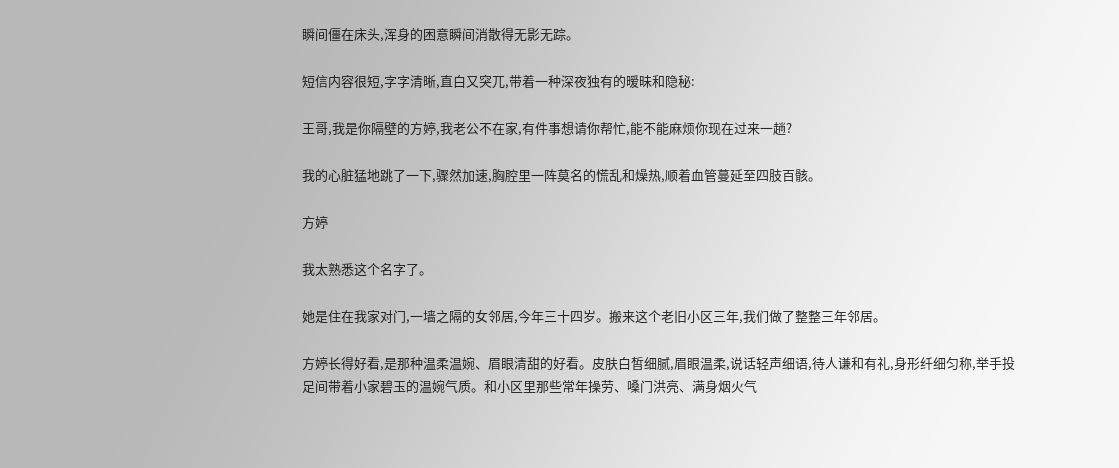瞬间僵在床头,浑身的困意瞬间消散得无影无踪。

短信内容很短,字字清晰,直白又突兀,带着一种深夜独有的暧昧和隐秘:

王哥,我是你隔壁的方婷,我老公不在家,有件事想请你帮忙,能不能麻烦你现在过来一趟?

我的心脏猛地跳了一下,骤然加速,胸腔里一阵莫名的慌乱和燥热,顺着血管蔓延至四肢百骸。

方婷

我太熟悉这个名字了。

她是住在我家对门,一墙之隔的女邻居,今年三十四岁。搬来这个老旧小区三年,我们做了整整三年邻居。

方婷长得好看,是那种温柔温婉、眉眼清甜的好看。皮肤白皙细腻,眉眼温柔,说话轻声细语,待人谦和有礼,身形纤细匀称,举手投足间带着小家碧玉的温婉气质。和小区里那些常年操劳、嗓门洪亮、满身烟火气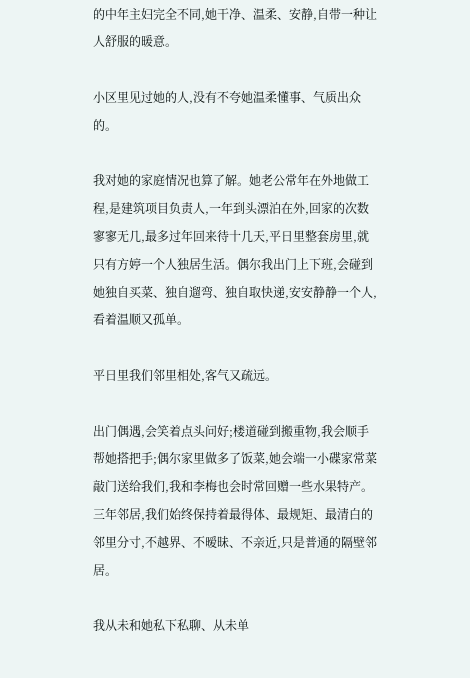的中年主妇完全不同,她干净、温柔、安静,自带一种让人舒服的暖意。

小区里见过她的人,没有不夸她温柔懂事、气质出众的。

我对她的家庭情况也算了解。她老公常年在外地做工程,是建筑项目负责人,一年到头漂泊在外,回家的次数寥寥无几,最多过年回来待十几天,平日里整套房里,就只有方婷一个人独居生活。偶尔我出门上下班,会碰到她独自买菜、独自遛弯、独自取快递,安安静静一个人,看着温顺又孤单。

平日里我们邻里相处,客气又疏远。

出门偶遇,会笑着点头问好;楼道碰到搬重物,我会顺手帮她搭把手;偶尔家里做多了饭菜,她会端一小碟家常菜敲门送给我们,我和李梅也会时常回赠一些水果特产。三年邻居,我们始终保持着最得体、最规矩、最清白的邻里分寸,不越界、不暧昧、不亲近,只是普通的隔壁邻居。

我从未和她私下私聊、从未单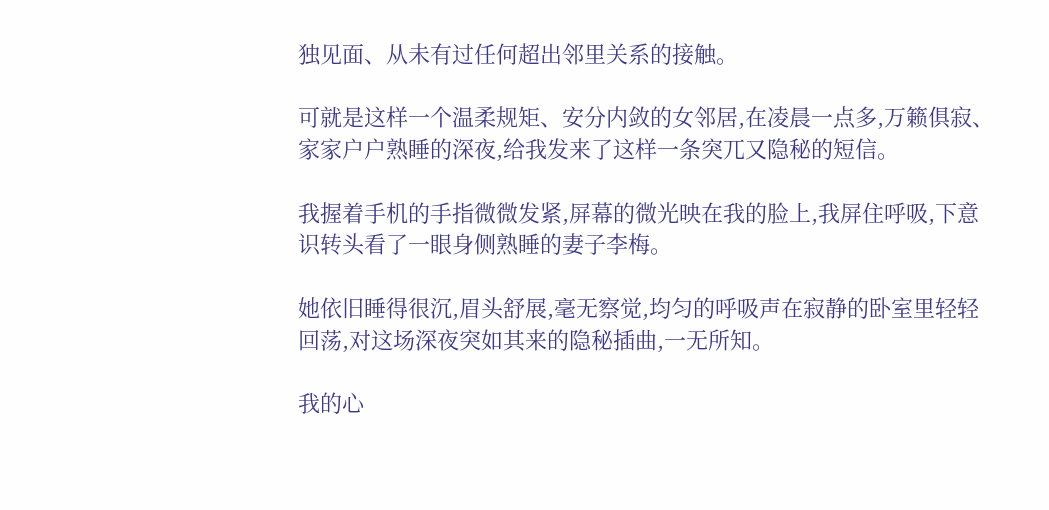独见面、从未有过任何超出邻里关系的接触。

可就是这样一个温柔规矩、安分内敛的女邻居,在凌晨一点多,万籁俱寂、家家户户熟睡的深夜,给我发来了这样一条突兀又隐秘的短信。

我握着手机的手指微微发紧,屏幕的微光映在我的脸上,我屏住呼吸,下意识转头看了一眼身侧熟睡的妻子李梅。

她依旧睡得很沉,眉头舒展,毫无察觉,均匀的呼吸声在寂静的卧室里轻轻回荡,对这场深夜突如其来的隐秘插曲,一无所知。

我的心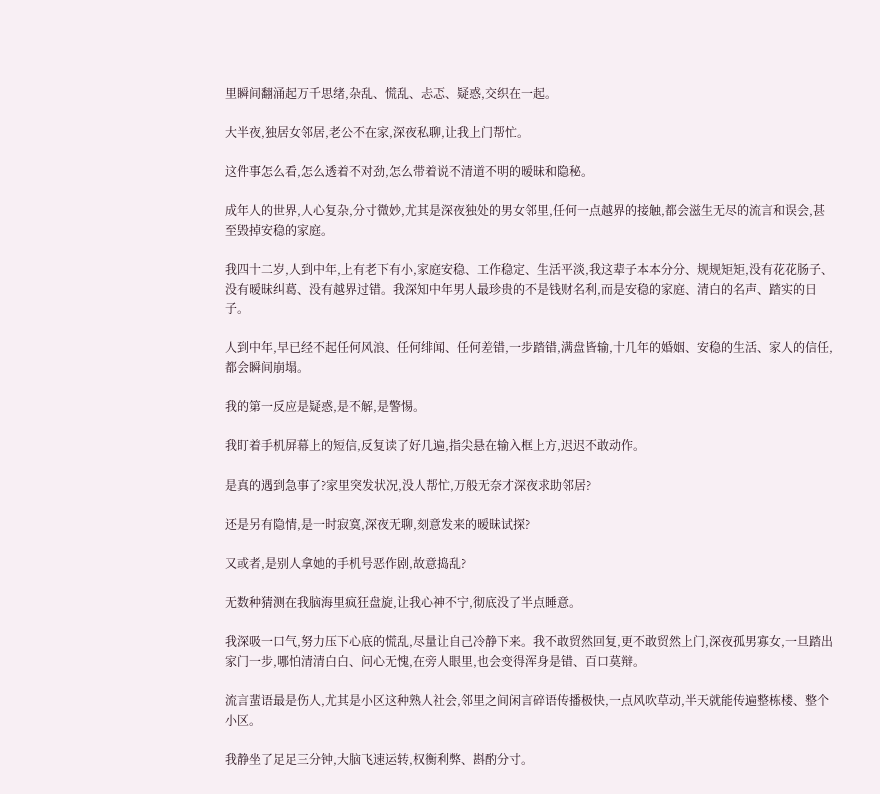里瞬间翻涌起万千思绪,杂乱、慌乱、忐忑、疑惑,交织在一起。

大半夜,独居女邻居,老公不在家,深夜私聊,让我上门帮忙。

这件事怎么看,怎么透着不对劲,怎么带着说不清道不明的暧昧和隐秘。

成年人的世界,人心复杂,分寸微妙,尤其是深夜独处的男女邻里,任何一点越界的接触,都会滋生无尽的流言和误会,甚至毁掉安稳的家庭。

我四十二岁,人到中年,上有老下有小,家庭安稳、工作稳定、生活平淡,我这辈子本本分分、规规矩矩,没有花花肠子、没有暧昧纠葛、没有越界过错。我深知中年男人最珍贵的不是钱财名利,而是安稳的家庭、清白的名声、踏实的日子。

人到中年,早已经不起任何风浪、任何绯闻、任何差错,一步踏错,满盘皆输,十几年的婚姻、安稳的生活、家人的信任,都会瞬间崩塌。

我的第一反应是疑惑,是不解,是警惕。

我盯着手机屏幕上的短信,反复读了好几遍,指尖悬在输入框上方,迟迟不敢动作。

是真的遇到急事了?家里突发状况,没人帮忙,万般无奈才深夜求助邻居?

还是另有隐情,是一时寂寞,深夜无聊,刻意发来的暧昧试探?

又或者,是别人拿她的手机号恶作剧,故意捣乱?

无数种猜测在我脑海里疯狂盘旋,让我心神不宁,彻底没了半点睡意。

我深吸一口气,努力压下心底的慌乱,尽量让自己冷静下来。我不敢贸然回复,更不敢贸然上门,深夜孤男寡女,一旦踏出家门一步,哪怕清清白白、问心无愧,在旁人眼里,也会变得浑身是错、百口莫辩。

流言蜚语最是伤人,尤其是小区这种熟人社会,邻里之间闲言碎语传播极快,一点风吹草动,半天就能传遍整栋楼、整个小区。

我静坐了足足三分钟,大脑飞速运转,权衡利弊、斟酌分寸。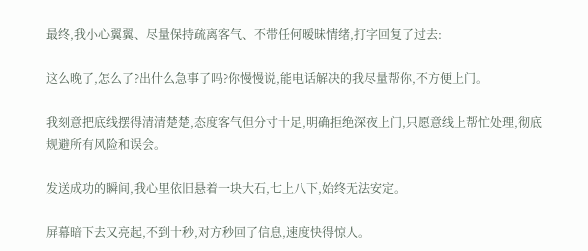最终,我小心翼翼、尽量保持疏离客气、不带任何暧昧情绪,打字回复了过去:

这么晚了,怎么了?出什么急事了吗?你慢慢说,能电话解决的我尽量帮你,不方便上门。

我刻意把底线摆得清清楚楚,态度客气但分寸十足,明确拒绝深夜上门,只愿意线上帮忙处理,彻底规避所有风险和误会。

发送成功的瞬间,我心里依旧悬着一块大石,七上八下,始终无法安定。

屏幕暗下去又亮起,不到十秒,对方秒回了信息,速度快得惊人。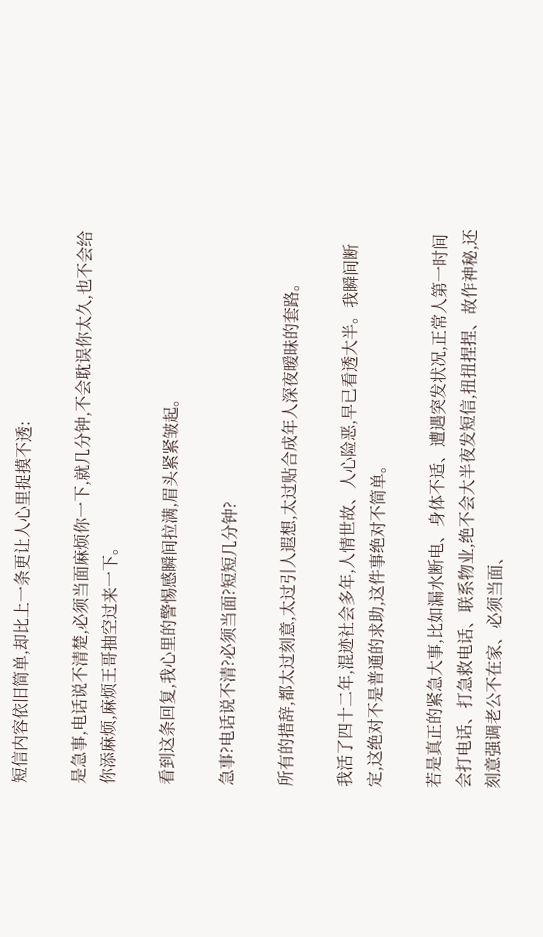短信内容依旧简单,却比上一条更让人心里捉摸不透:

是急事,电话说不清楚,必须当面麻烦你一下,就几分钟,不会耽误你太久,也不会给你添麻烦,麻烦王哥抽空过来一下。

看到这条回复,我心里的警惕感瞬间拉满,眉头紧紧皱起。

急事?电话说不清?必须当面?短短几分钟?

所有的措辞,都太过刻意,太过引人遐想,太过贴合成年人深夜暧昧的套路。

我活了四十二年,混迹社会多年,人情世故、人心险恶,早已看透大半。我瞬间断定,这绝对不是普通的求助,这件事绝对不简单。

若是真正的紧急大事,比如漏水断电、身体不适、遭遇突发状况,正常人第一时间会打电话、打急救电话、联系物业,绝不会大半夜发短信,扭扭捏捏、故作神秘,还刻意强调老公不在家、必须当面、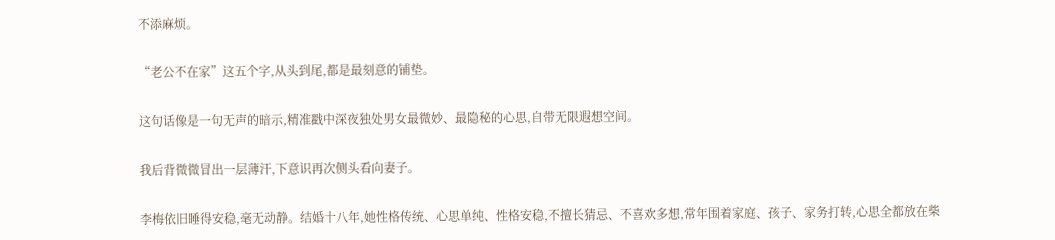不添麻烦。

“老公不在家”这五个字,从头到尾,都是最刻意的铺垫。

这句话像是一句无声的暗示,精准戳中深夜独处男女最微妙、最隐秘的心思,自带无限遐想空间。

我后背微微冒出一层薄汗,下意识再次侧头看向妻子。

李梅依旧睡得安稳,毫无动静。结婚十八年,她性格传统、心思单纯、性格安稳,不擅长猜忌、不喜欢多想,常年围着家庭、孩子、家务打转,心思全都放在柴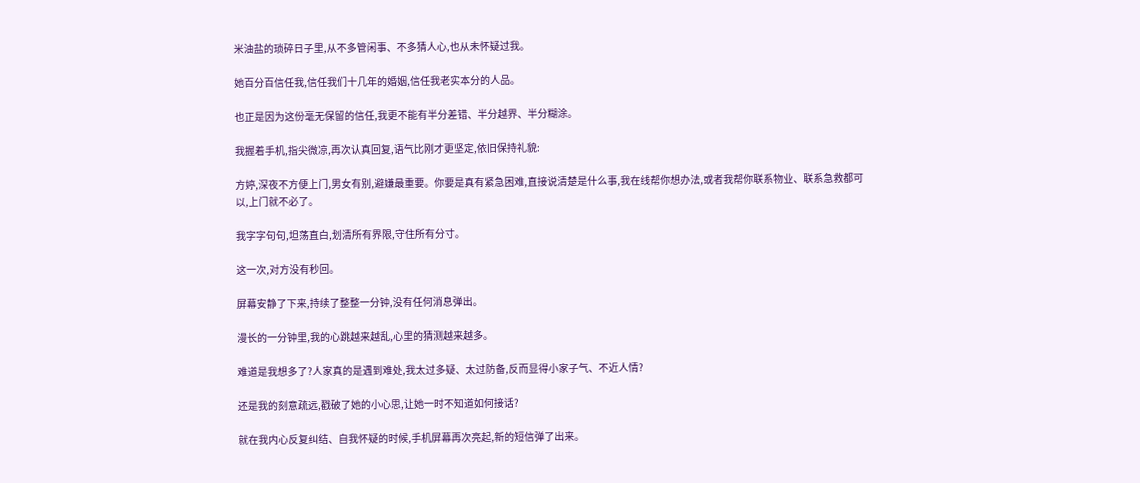米油盐的琐碎日子里,从不多管闲事、不多猜人心,也从未怀疑过我。

她百分百信任我,信任我们十几年的婚姻,信任我老实本分的人品。

也正是因为这份毫无保留的信任,我更不能有半分差错、半分越界、半分糊涂。

我握着手机,指尖微凉,再次认真回复,语气比刚才更坚定,依旧保持礼貌:

方婷,深夜不方便上门,男女有别,避嫌最重要。你要是真有紧急困难,直接说清楚是什么事,我在线帮你想办法,或者我帮你联系物业、联系急救都可以,上门就不必了。

我字字句句,坦荡直白,划清所有界限,守住所有分寸。

这一次,对方没有秒回。

屏幕安静了下来,持续了整整一分钟,没有任何消息弹出。

漫长的一分钟里,我的心跳越来越乱,心里的猜测越来越多。

难道是我想多了?人家真的是遇到难处,我太过多疑、太过防备,反而显得小家子气、不近人情?

还是我的刻意疏远,戳破了她的小心思,让她一时不知道如何接话?

就在我内心反复纠结、自我怀疑的时候,手机屏幕再次亮起,新的短信弹了出来。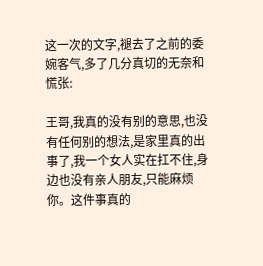这一次的文字,褪去了之前的委婉客气,多了几分真切的无奈和慌张:

王哥,我真的没有别的意思,也没有任何别的想法,是家里真的出事了,我一个女人实在扛不住,身边也没有亲人朋友,只能麻烦你。这件事真的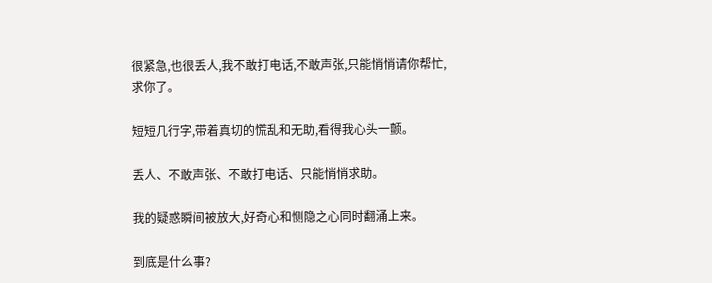很紧急,也很丢人,我不敢打电话,不敢声张,只能悄悄请你帮忙,求你了。

短短几行字,带着真切的慌乱和无助,看得我心头一颤。

丢人、不敢声张、不敢打电话、只能悄悄求助。

我的疑惑瞬间被放大,好奇心和恻隐之心同时翻涌上来。

到底是什么事?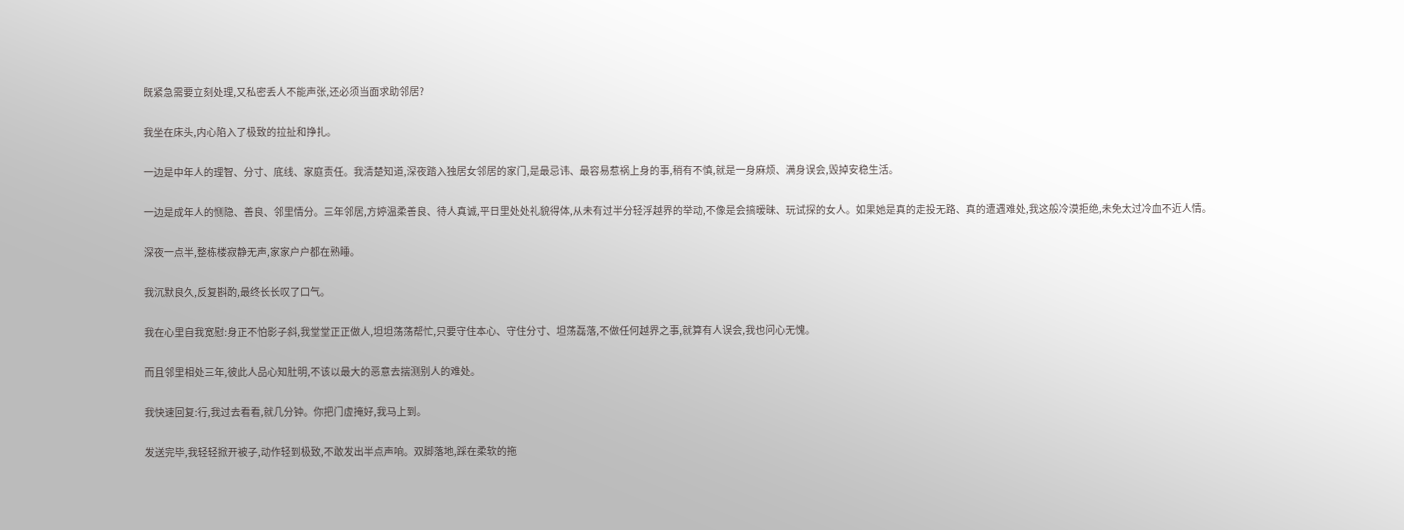既紧急需要立刻处理,又私密丢人不能声张,还必须当面求助邻居?

我坐在床头,内心陷入了极致的拉扯和挣扎。

一边是中年人的理智、分寸、底线、家庭责任。我清楚知道,深夜踏入独居女邻居的家门,是最忌讳、最容易惹祸上身的事,稍有不慎,就是一身麻烦、满身误会,毁掉安稳生活。

一边是成年人的恻隐、善良、邻里情分。三年邻居,方婷温柔善良、待人真诚,平日里处处礼貌得体,从未有过半分轻浮越界的举动,不像是会搞暧昧、玩试探的女人。如果她是真的走投无路、真的遭遇难处,我这般冷漠拒绝,未免太过冷血不近人情。

深夜一点半,整栋楼寂静无声,家家户户都在熟睡。

我沉默良久,反复斟酌,最终长长叹了口气。

我在心里自我宽慰:身正不怕影子斜,我堂堂正正做人,坦坦荡荡帮忙,只要守住本心、守住分寸、坦荡磊落,不做任何越界之事,就算有人误会,我也问心无愧。

而且邻里相处三年,彼此人品心知肚明,不该以最大的恶意去揣测别人的难处。

我快速回复:行,我过去看看,就几分钟。你把门虚掩好,我马上到。

发送完毕,我轻轻掀开被子,动作轻到极致,不敢发出半点声响。双脚落地,踩在柔软的拖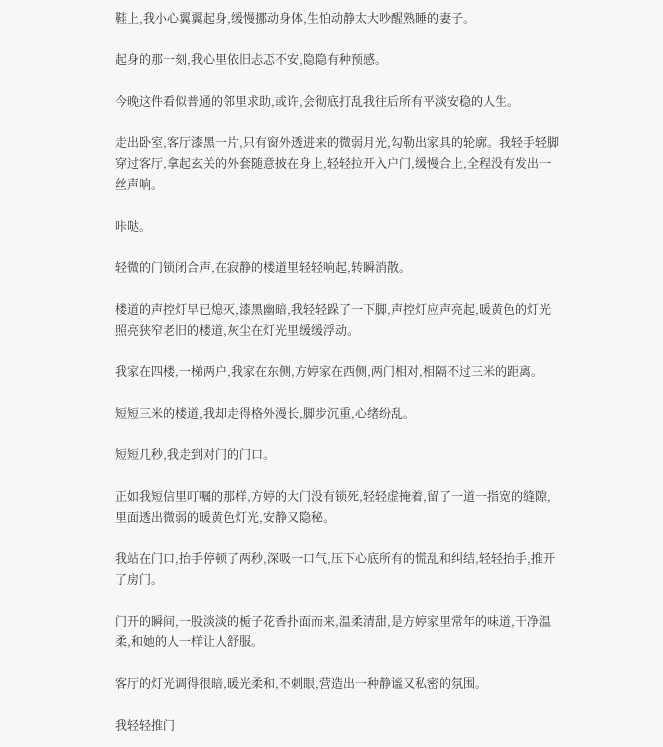鞋上,我小心翼翼起身,缓慢挪动身体,生怕动静太大吵醒熟睡的妻子。

起身的那一刻,我心里依旧忐忑不安,隐隐有种预感。

今晚这件看似普通的邻里求助,或许,会彻底打乱我往后所有平淡安稳的人生。

走出卧室,客厅漆黑一片,只有窗外透进来的微弱月光,勾勒出家具的轮廓。我轻手轻脚穿过客厅,拿起玄关的外套随意披在身上,轻轻拉开入户门,缓慢合上,全程没有发出一丝声响。

咔哒。

轻微的门锁闭合声,在寂静的楼道里轻轻响起,转瞬消散。

楼道的声控灯早已熄灭,漆黑幽暗,我轻轻跺了一下脚,声控灯应声亮起,暖黄色的灯光照亮狭窄老旧的楼道,灰尘在灯光里缓缓浮动。

我家在四楼,一梯两户,我家在东侧,方婷家在西侧,两门相对,相隔不过三米的距离。

短短三米的楼道,我却走得格外漫长,脚步沉重,心绪纷乱。

短短几秒,我走到对门的门口。

正如我短信里叮嘱的那样,方婷的大门没有锁死,轻轻虚掩着,留了一道一指宽的缝隙,里面透出微弱的暖黄色灯光,安静又隐秘。

我站在门口,抬手停顿了两秒,深吸一口气,压下心底所有的慌乱和纠结,轻轻抬手,推开了房门。

门开的瞬间,一股淡淡的栀子花香扑面而来,温柔清甜,是方婷家里常年的味道,干净温柔,和她的人一样让人舒服。

客厅的灯光调得很暗,暖光柔和,不刺眼,营造出一种静谧又私密的氛围。

我轻轻推门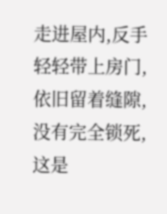走进屋内,反手轻轻带上房门,依旧留着缝隙,没有完全锁死,这是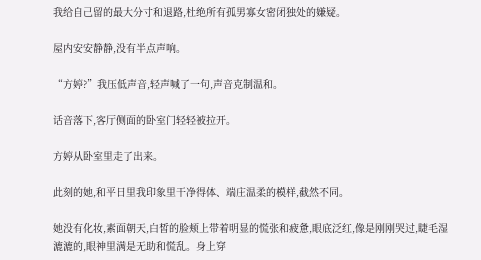我给自己留的最大分寸和退路,杜绝所有孤男寡女密闭独处的嫌疑。

屋内安安静静,没有半点声响。

“方婷?”我压低声音,轻声喊了一句,声音克制温和。

话音落下,客厅侧面的卧室门轻轻被拉开。

方婷从卧室里走了出来。

此刻的她,和平日里我印象里干净得体、端庄温柔的模样,截然不同。

她没有化妆,素面朝天,白皙的脸颊上带着明显的慌张和疲惫,眼底泛红,像是刚刚哭过,睫毛湿漉漉的,眼神里满是无助和慌乱。身上穿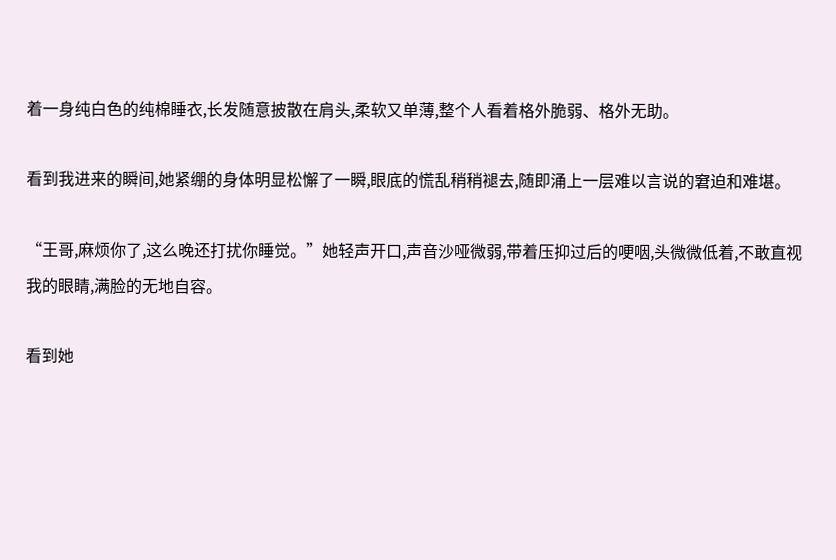着一身纯白色的纯棉睡衣,长发随意披散在肩头,柔软又单薄,整个人看着格外脆弱、格外无助。

看到我进来的瞬间,她紧绷的身体明显松懈了一瞬,眼底的慌乱稍稍褪去,随即涌上一层难以言说的窘迫和难堪。

“王哥,麻烦你了,这么晚还打扰你睡觉。”她轻声开口,声音沙哑微弱,带着压抑过后的哽咽,头微微低着,不敢直视我的眼睛,满脸的无地自容。

看到她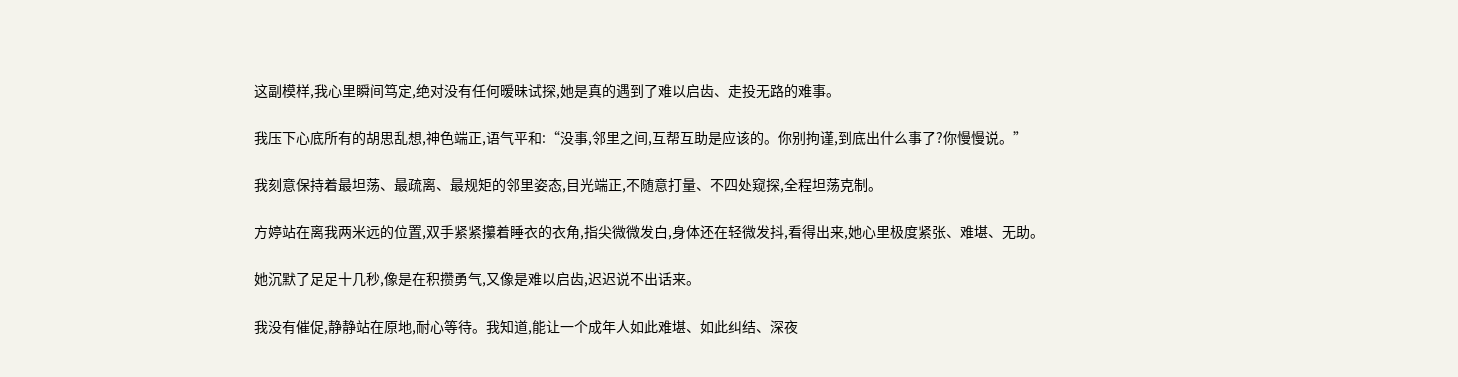这副模样,我心里瞬间笃定,绝对没有任何暧昧试探,她是真的遇到了难以启齿、走投无路的难事。

我压下心底所有的胡思乱想,神色端正,语气平和:“没事,邻里之间,互帮互助是应该的。你别拘谨,到底出什么事了?你慢慢说。”

我刻意保持着最坦荡、最疏离、最规矩的邻里姿态,目光端正,不随意打量、不四处窥探,全程坦荡克制。

方婷站在离我两米远的位置,双手紧紧攥着睡衣的衣角,指尖微微发白,身体还在轻微发抖,看得出来,她心里极度紧张、难堪、无助。

她沉默了足足十几秒,像是在积攒勇气,又像是难以启齿,迟迟说不出话来。

我没有催促,静静站在原地,耐心等待。我知道,能让一个成年人如此难堪、如此纠结、深夜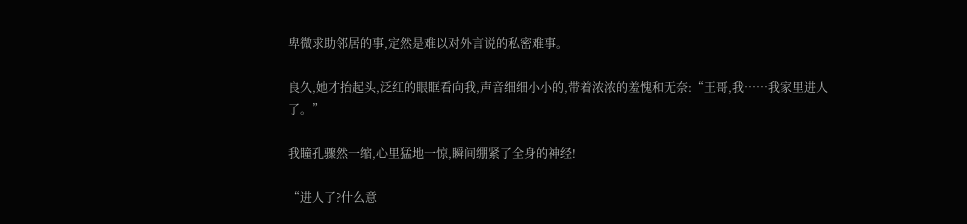卑微求助邻居的事,定然是难以对外言说的私密难事。

良久,她才抬起头,泛红的眼眶看向我,声音细细小小的,带着浓浓的羞愧和无奈:“王哥,我……我家里进人了。”

我瞳孔骤然一缩,心里猛地一惊,瞬间绷紧了全身的神经!

“进人了?什么意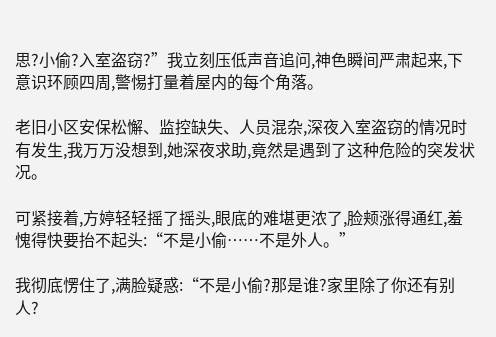思?小偷?入室盗窃?”我立刻压低声音追问,神色瞬间严肃起来,下意识环顾四周,警惕打量着屋内的每个角落。

老旧小区安保松懈、监控缺失、人员混杂,深夜入室盗窃的情况时有发生,我万万没想到,她深夜求助,竟然是遇到了这种危险的突发状况。

可紧接着,方婷轻轻摇了摇头,眼底的难堪更浓了,脸颊涨得通红,羞愧得快要抬不起头:“不是小偷……不是外人。”

我彻底愣住了,满脸疑惑:“不是小偷?那是谁?家里除了你还有别人?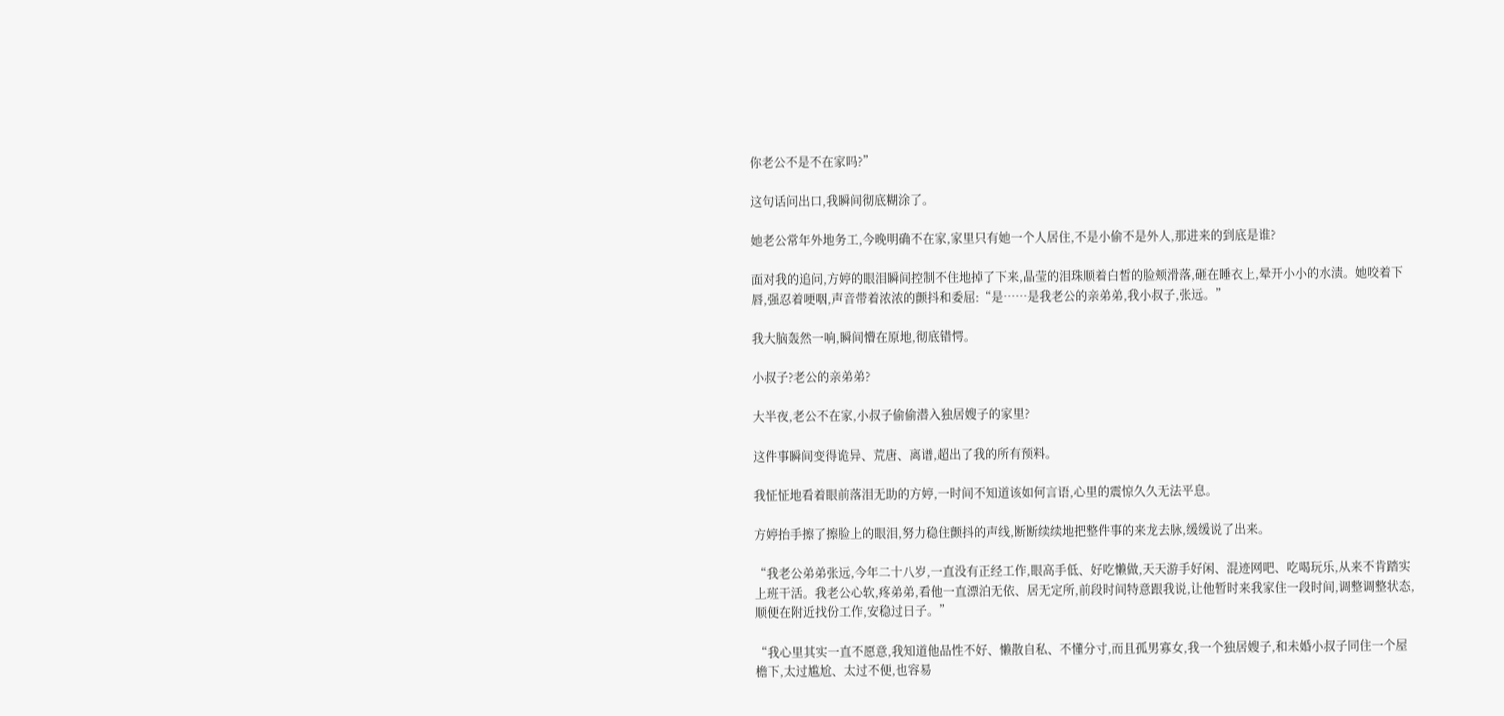你老公不是不在家吗?”

这句话问出口,我瞬间彻底糊涂了。

她老公常年外地务工,今晚明确不在家,家里只有她一个人居住,不是小偷不是外人,那进来的到底是谁?

面对我的追问,方婷的眼泪瞬间控制不住地掉了下来,晶莹的泪珠顺着白皙的脸颊滑落,砸在睡衣上,晕开小小的水渍。她咬着下唇,强忍着哽咽,声音带着浓浓的颤抖和委屈:“是……是我老公的亲弟弟,我小叔子,张远。”

我大脑轰然一响,瞬间懵在原地,彻底错愕。

小叔子?老公的亲弟弟?

大半夜,老公不在家,小叔子偷偷潜入独居嫂子的家里?

这件事瞬间变得诡异、荒唐、离谱,超出了我的所有预料。

我怔怔地看着眼前落泪无助的方婷,一时间不知道该如何言语,心里的震惊久久无法平息。

方婷抬手擦了擦脸上的眼泪,努力稳住颤抖的声线,断断续续地把整件事的来龙去脉,缓缓说了出来。

“我老公弟弟张远,今年二十八岁,一直没有正经工作,眼高手低、好吃懒做,天天游手好闲、混迹网吧、吃喝玩乐,从来不肯踏实上班干活。我老公心软,疼弟弟,看他一直漂泊无依、居无定所,前段时间特意跟我说,让他暂时来我家住一段时间,调整调整状态,顺便在附近找份工作,安稳过日子。”

“我心里其实一直不愿意,我知道他品性不好、懒散自私、不懂分寸,而且孤男寡女,我一个独居嫂子,和未婚小叔子同住一个屋檐下,太过尴尬、太过不便,也容易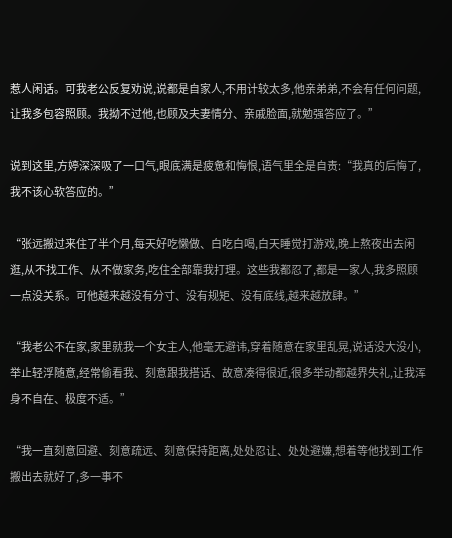惹人闲话。可我老公反复劝说,说都是自家人,不用计较太多,他亲弟弟,不会有任何问题,让我多包容照顾。我拗不过他,也顾及夫妻情分、亲戚脸面,就勉强答应了。”

说到这里,方婷深深吸了一口气,眼底满是疲惫和悔恨,语气里全是自责:“我真的后悔了,我不该心软答应的。”

“张远搬过来住了半个月,每天好吃懒做、白吃白喝,白天睡觉打游戏,晚上熬夜出去闲逛,从不找工作、从不做家务,吃住全部靠我打理。这些我都忍了,都是一家人,我多照顾一点没关系。可他越来越没有分寸、没有规矩、没有底线,越来越放肆。”

“我老公不在家,家里就我一个女主人,他毫无避讳,穿着随意在家里乱晃,说话没大没小,举止轻浮随意,经常偷看我、刻意跟我搭话、故意凑得很近,很多举动都越界失礼,让我浑身不自在、极度不适。”

“我一直刻意回避、刻意疏远、刻意保持距离,处处忍让、处处避嫌,想着等他找到工作搬出去就好了,多一事不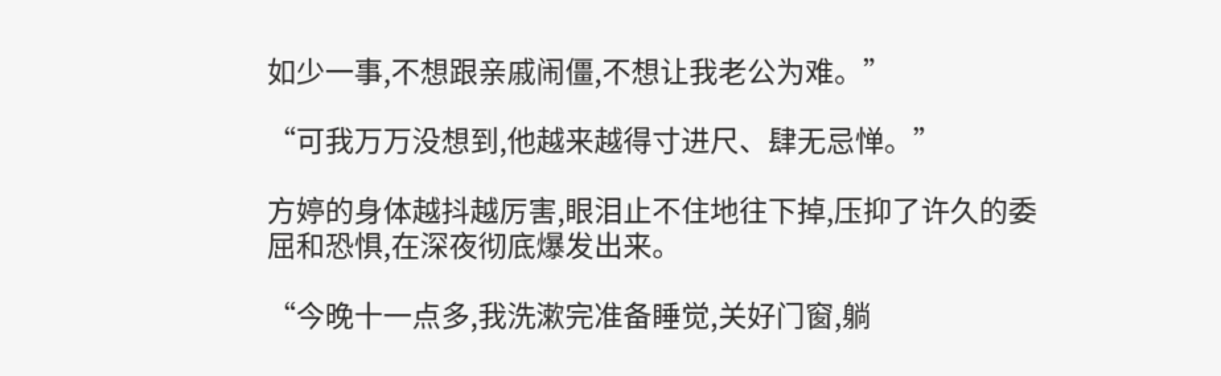如少一事,不想跟亲戚闹僵,不想让我老公为难。”

“可我万万没想到,他越来越得寸进尺、肆无忌惮。”

方婷的身体越抖越厉害,眼泪止不住地往下掉,压抑了许久的委屈和恐惧,在深夜彻底爆发出来。

“今晚十一点多,我洗漱完准备睡觉,关好门窗,躺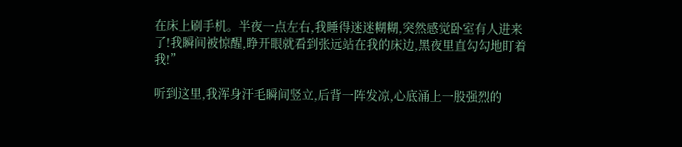在床上刷手机。半夜一点左右,我睡得迷迷糊糊,突然感觉卧室有人进来了!我瞬间被惊醒,睁开眼就看到张远站在我的床边,黑夜里直勾勾地盯着我!”

听到这里,我浑身汗毛瞬间竖立,后背一阵发凉,心底涌上一股强烈的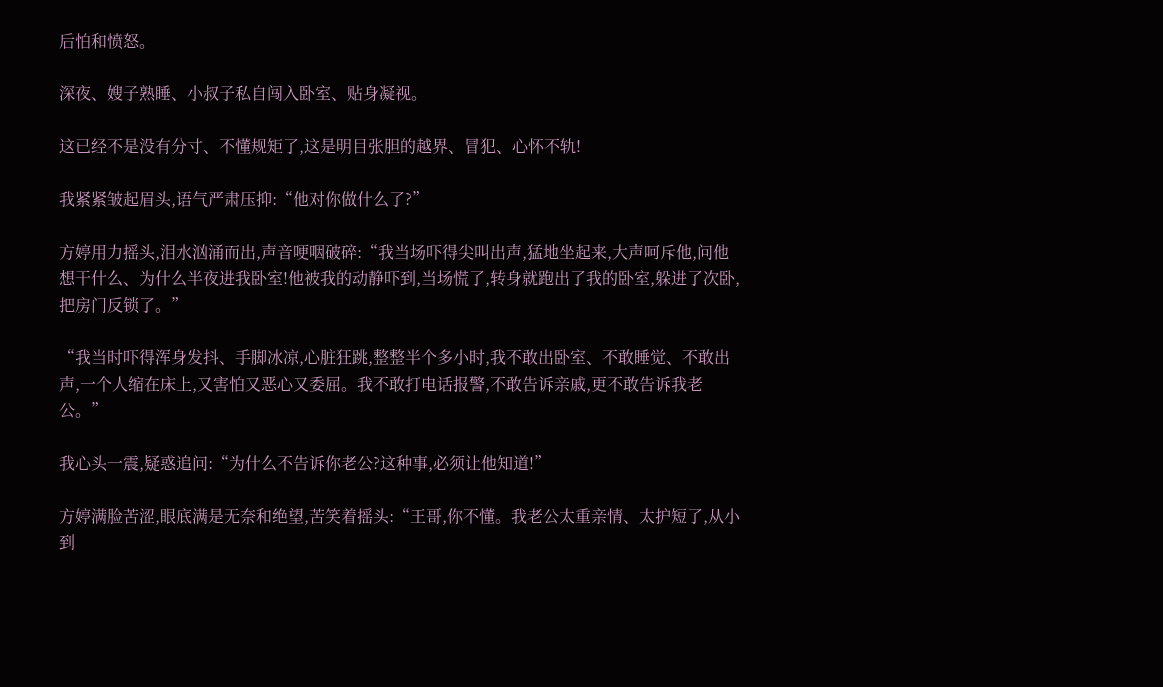后怕和愤怒。

深夜、嫂子熟睡、小叔子私自闯入卧室、贴身凝视。

这已经不是没有分寸、不懂规矩了,这是明目张胆的越界、冒犯、心怀不轨!

我紧紧皱起眉头,语气严肃压抑:“他对你做什么了?”

方婷用力摇头,泪水汹涌而出,声音哽咽破碎:“我当场吓得尖叫出声,猛地坐起来,大声呵斥他,问他想干什么、为什么半夜进我卧室!他被我的动静吓到,当场慌了,转身就跑出了我的卧室,躲进了次卧,把房门反锁了。”

“我当时吓得浑身发抖、手脚冰凉,心脏狂跳,整整半个多小时,我不敢出卧室、不敢睡觉、不敢出声,一个人缩在床上,又害怕又恶心又委屈。我不敢打电话报警,不敢告诉亲戚,更不敢告诉我老公。”

我心头一震,疑惑追问:“为什么不告诉你老公?这种事,必须让他知道!”

方婷满脸苦涩,眼底满是无奈和绝望,苦笑着摇头:“王哥,你不懂。我老公太重亲情、太护短了,从小到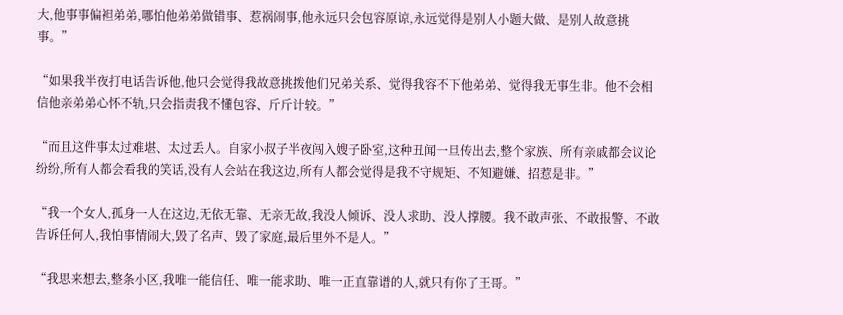大,他事事偏袒弟弟,哪怕他弟弟做错事、惹祸闹事,他永远只会包容原谅,永远觉得是别人小题大做、是别人故意挑事。”

“如果我半夜打电话告诉他,他只会觉得我故意挑拨他们兄弟关系、觉得我容不下他弟弟、觉得我无事生非。他不会相信他亲弟弟心怀不轨,只会指责我不懂包容、斤斤计较。”

“而且这件事太过难堪、太过丢人。自家小叔子半夜闯入嫂子卧室,这种丑闻一旦传出去,整个家族、所有亲戚都会议论纷纷,所有人都会看我的笑话,没有人会站在我这边,所有人都会觉得是我不守规矩、不知避嫌、招惹是非。”

“我一个女人,孤身一人在这边,无依无靠、无亲无故,我没人倾诉、没人求助、没人撑腰。我不敢声张、不敢报警、不敢告诉任何人,我怕事情闹大,毁了名声、毁了家庭,最后里外不是人。”

“我思来想去,整条小区,我唯一能信任、唯一能求助、唯一正直靠谱的人,就只有你了王哥。”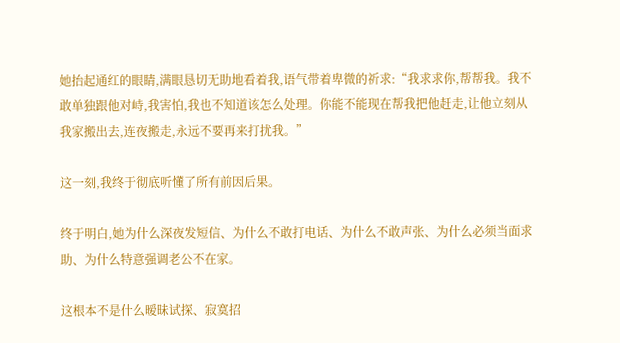她抬起通红的眼睛,满眼恳切无助地看着我,语气带着卑微的祈求:“我求求你,帮帮我。我不敢单独跟他对峙,我害怕,我也不知道该怎么处理。你能不能现在帮我把他赶走,让他立刻从我家搬出去,连夜搬走,永远不要再来打扰我。”

这一刻,我终于彻底听懂了所有前因后果。

终于明白,她为什么深夜发短信、为什么不敢打电话、为什么不敢声张、为什么必须当面求助、为什么特意强调老公不在家。

这根本不是什么暧昧试探、寂寞招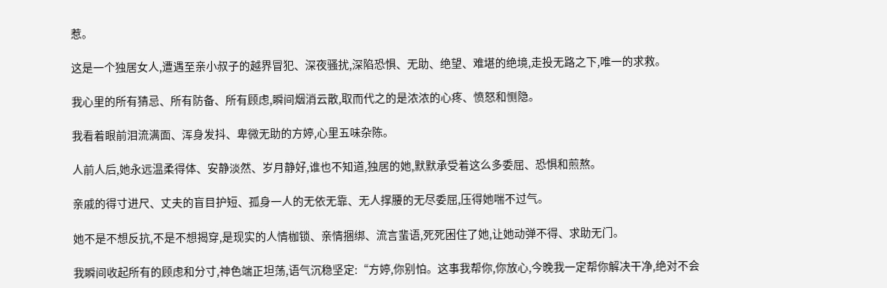惹。

这是一个独居女人,遭遇至亲小叔子的越界冒犯、深夜骚扰,深陷恐惧、无助、绝望、难堪的绝境,走投无路之下,唯一的求救。

我心里的所有猜忌、所有防备、所有顾虑,瞬间烟消云散,取而代之的是浓浓的心疼、愤怒和恻隐。

我看着眼前泪流满面、浑身发抖、卑微无助的方婷,心里五味杂陈。

人前人后,她永远温柔得体、安静淡然、岁月静好,谁也不知道,独居的她,默默承受着这么多委屈、恐惧和煎熬。

亲戚的得寸进尺、丈夫的盲目护短、孤身一人的无依无靠、无人撑腰的无尽委屈,压得她喘不过气。

她不是不想反抗,不是不想揭穿,是现实的人情枷锁、亲情捆绑、流言蜚语,死死困住了她,让她动弹不得、求助无门。

我瞬间收起所有的顾虑和分寸,神色端正坦荡,语气沉稳坚定:“方婷,你别怕。这事我帮你,你放心,今晚我一定帮你解决干净,绝对不会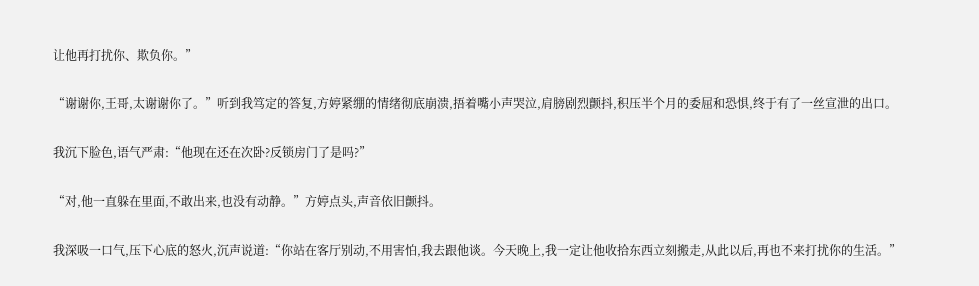让他再打扰你、欺负你。”

“谢谢你,王哥,太谢谢你了。”听到我笃定的答复,方婷紧绷的情绪彻底崩溃,捂着嘴小声哭泣,肩膀剧烈颤抖,积压半个月的委屈和恐惧,终于有了一丝宣泄的出口。

我沉下脸色,语气严肃:“他现在还在次卧?反锁房门了是吗?”

“对,他一直躲在里面,不敢出来,也没有动静。”方婷点头,声音依旧颤抖。

我深吸一口气,压下心底的怒火,沉声说道:“你站在客厅别动,不用害怕,我去跟他谈。今天晚上,我一定让他收拾东西立刻搬走,从此以后,再也不来打扰你的生活。”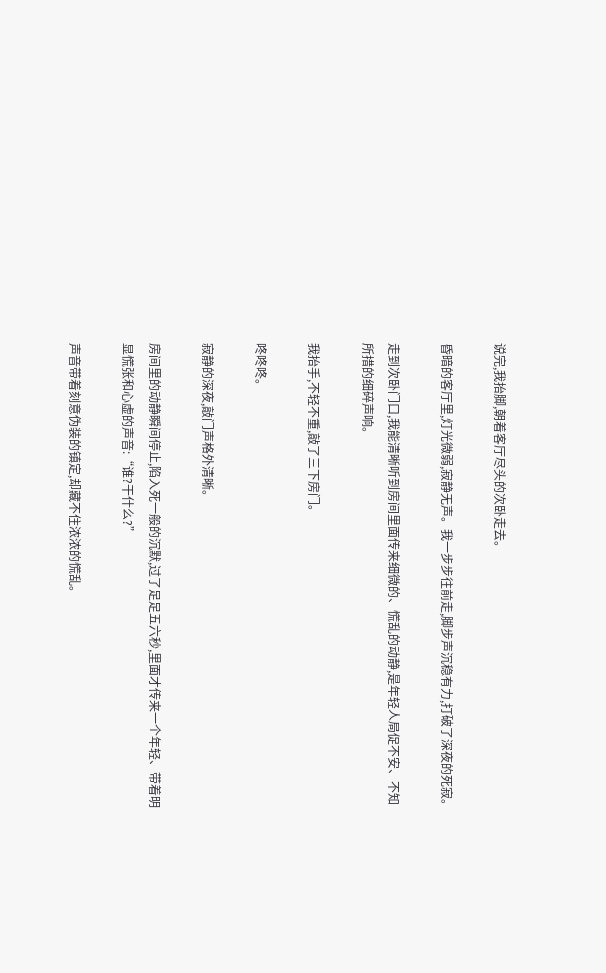说完,我抬脚,朝着客厅尽头的次卧走去。

昏暗的客厅里,灯光微弱,寂静无声。我一步步往前走,脚步声沉稳有力,打破了深夜的死寂。

走到次卧门口,我能清晰听到房间里面传来细微的、慌乱的动静,是年轻人局促不安、不知所措的细碎声响。

我抬手,不轻不重,敲了三下房门。

咚咚咚。

寂静的深夜,敲门声格外清晰。

房间里的动静瞬间停止,陷入死一般的沉默,过了足足五六秒,里面才传来一个年轻、带着明显慌张和心虚的声音:“谁?干什么?”

声音带着刻意伪装的镇定,却藏不住浓浓的慌乱。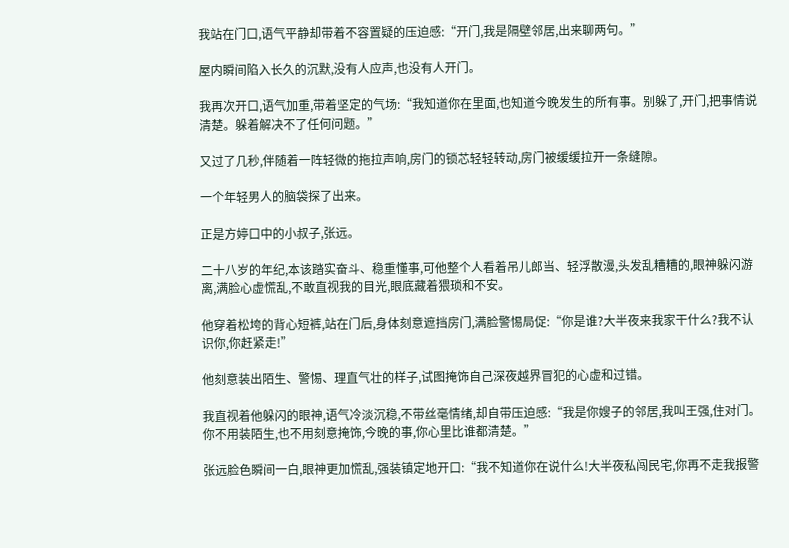我站在门口,语气平静却带着不容置疑的压迫感:“开门,我是隔壁邻居,出来聊两句。”

屋内瞬间陷入长久的沉默,没有人应声,也没有人开门。

我再次开口,语气加重,带着坚定的气场:“我知道你在里面,也知道今晚发生的所有事。别躲了,开门,把事情说清楚。躲着解决不了任何问题。”

又过了几秒,伴随着一阵轻微的拖拉声响,房门的锁芯轻轻转动,房门被缓缓拉开一条缝隙。

一个年轻男人的脑袋探了出来。

正是方婷口中的小叔子,张远。

二十八岁的年纪,本该踏实奋斗、稳重懂事,可他整个人看着吊儿郎当、轻浮散漫,头发乱糟糟的,眼神躲闪游离,满脸心虚慌乱,不敢直视我的目光,眼底藏着猥琐和不安。

他穿着松垮的背心短裤,站在门后,身体刻意遮挡房门,满脸警惕局促:“你是谁?大半夜来我家干什么?我不认识你,你赶紧走!”

他刻意装出陌生、警惕、理直气壮的样子,试图掩饰自己深夜越界冒犯的心虚和过错。

我直视着他躲闪的眼神,语气冷淡沉稳,不带丝毫情绪,却自带压迫感:“我是你嫂子的邻居,我叫王强,住对门。你不用装陌生,也不用刻意掩饰,今晚的事,你心里比谁都清楚。”

张远脸色瞬间一白,眼神更加慌乱,强装镇定地开口:“我不知道你在说什么!大半夜私闯民宅,你再不走我报警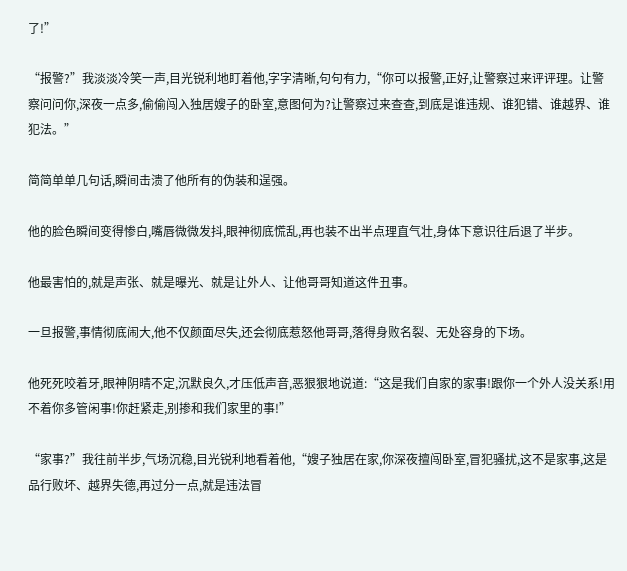了!”

“报警?”我淡淡冷笑一声,目光锐利地盯着他,字字清晰,句句有力,“你可以报警,正好,让警察过来评评理。让警察问问你,深夜一点多,偷偷闯入独居嫂子的卧室,意图何为?让警察过来查查,到底是谁违规、谁犯错、谁越界、谁犯法。”

简简单单几句话,瞬间击溃了他所有的伪装和逞强。

他的脸色瞬间变得惨白,嘴唇微微发抖,眼神彻底慌乱,再也装不出半点理直气壮,身体下意识往后退了半步。

他最害怕的,就是声张、就是曝光、就是让外人、让他哥哥知道这件丑事。

一旦报警,事情彻底闹大,他不仅颜面尽失,还会彻底惹怒他哥哥,落得身败名裂、无处容身的下场。

他死死咬着牙,眼神阴晴不定,沉默良久,才压低声音,恶狠狠地说道:“这是我们自家的家事!跟你一个外人没关系!用不着你多管闲事!你赶紧走,别掺和我们家里的事!”

“家事?”我往前半步,气场沉稳,目光锐利地看着他,“嫂子独居在家,你深夜擅闯卧室,冒犯骚扰,这不是家事,这是品行败坏、越界失德,再过分一点,就是违法冒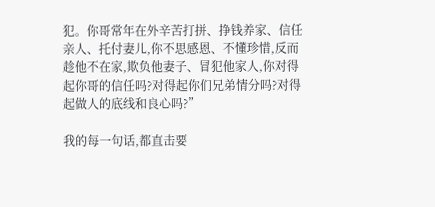犯。你哥常年在外辛苦打拼、挣钱养家、信任亲人、托付妻儿,你不思感恩、不懂珍惜,反而趁他不在家,欺负他妻子、冒犯他家人,你对得起你哥的信任吗?对得起你们兄弟情分吗?对得起做人的底线和良心吗?”

我的每一句话,都直击要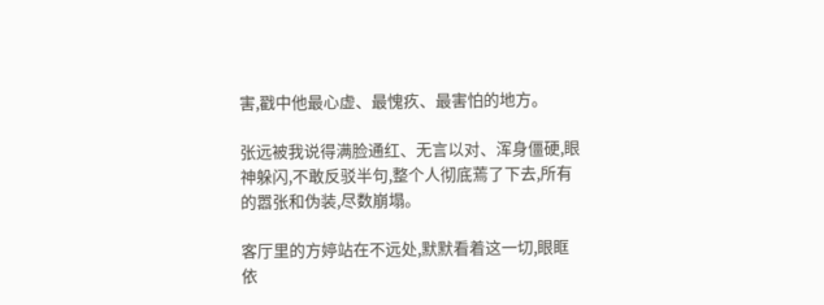害,戳中他最心虚、最愧疚、最害怕的地方。

张远被我说得满脸通红、无言以对、浑身僵硬,眼神躲闪,不敢反驳半句,整个人彻底蔫了下去,所有的嚣张和伪装,尽数崩塌。

客厅里的方婷站在不远处,默默看着这一切,眼眶依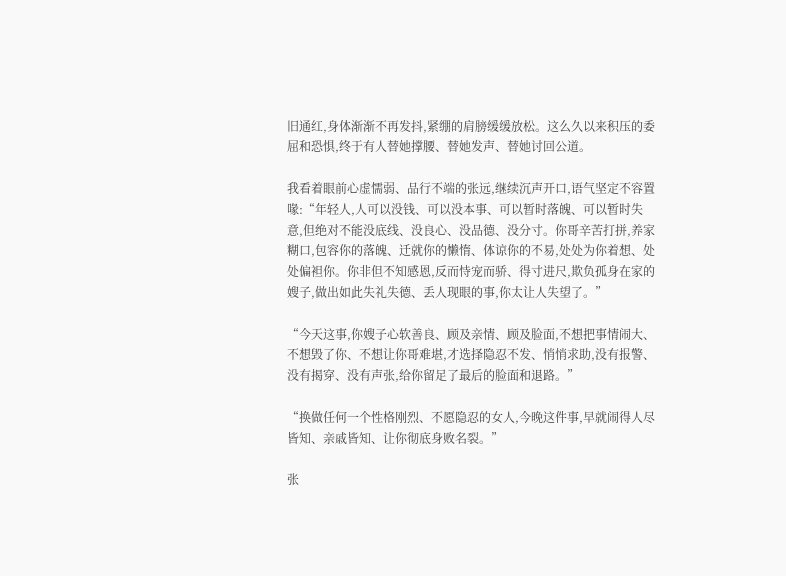旧通红,身体渐渐不再发抖,紧绷的肩膀缓缓放松。这么久以来积压的委屈和恐惧,终于有人替她撑腰、替她发声、替她讨回公道。

我看着眼前心虚懦弱、品行不端的张远,继续沉声开口,语气坚定不容置喙:“年轻人,人可以没钱、可以没本事、可以暂时落魄、可以暂时失意,但绝对不能没底线、没良心、没品德、没分寸。你哥辛苦打拼,养家糊口,包容你的落魄、迁就你的懒惰、体谅你的不易,处处为你着想、处处偏袒你。你非但不知感恩,反而恃宠而骄、得寸进尺,欺负孤身在家的嫂子,做出如此失礼失德、丢人现眼的事,你太让人失望了。”

“今天这事,你嫂子心软善良、顾及亲情、顾及脸面,不想把事情闹大、不想毁了你、不想让你哥难堪,才选择隐忍不发、悄悄求助,没有报警、没有揭穿、没有声张,给你留足了最后的脸面和退路。”

“换做任何一个性格刚烈、不愿隐忍的女人,今晚这件事,早就闹得人尽皆知、亲戚皆知、让你彻底身败名裂。”

张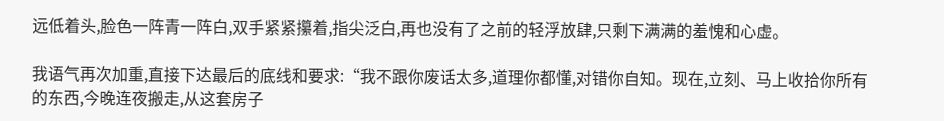远低着头,脸色一阵青一阵白,双手紧紧攥着,指尖泛白,再也没有了之前的轻浮放肆,只剩下满满的羞愧和心虚。

我语气再次加重,直接下达最后的底线和要求:“我不跟你废话太多,道理你都懂,对错你自知。现在,立刻、马上收拾你所有的东西,今晚连夜搬走,从这套房子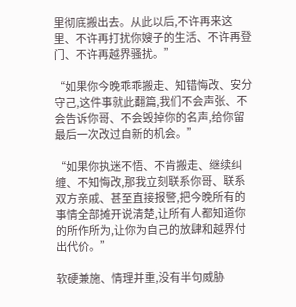里彻底搬出去。从此以后,不许再来这里、不许再打扰你嫂子的生活、不许再登门、不许再越界骚扰。”

“如果你今晚乖乖搬走、知错悔改、安分守己,这件事就此翻篇,我们不会声张、不会告诉你哥、不会毁掉你的名声,给你留最后一次改过自新的机会。”

“如果你执迷不悟、不肯搬走、继续纠缠、不知悔改,那我立刻联系你哥、联系双方亲戚、甚至直接报警,把今晚所有的事情全部摊开说清楚,让所有人都知道你的所作所为,让你为自己的放肆和越界付出代价。”

软硬兼施、情理并重,没有半句威胁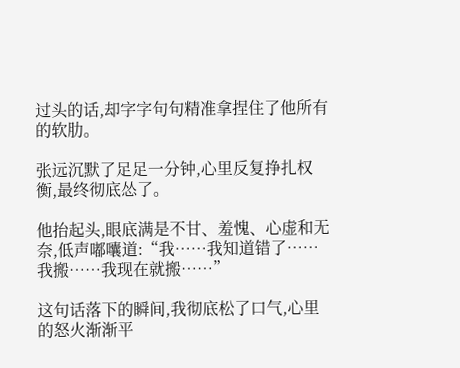过头的话,却字字句句精准拿捏住了他所有的软肋。

张远沉默了足足一分钟,心里反复挣扎权衡,最终彻底怂了。

他抬起头,眼底满是不甘、羞愧、心虚和无奈,低声嘟囔道:“我……我知道错了……我搬……我现在就搬……”

这句话落下的瞬间,我彻底松了口气,心里的怒火渐渐平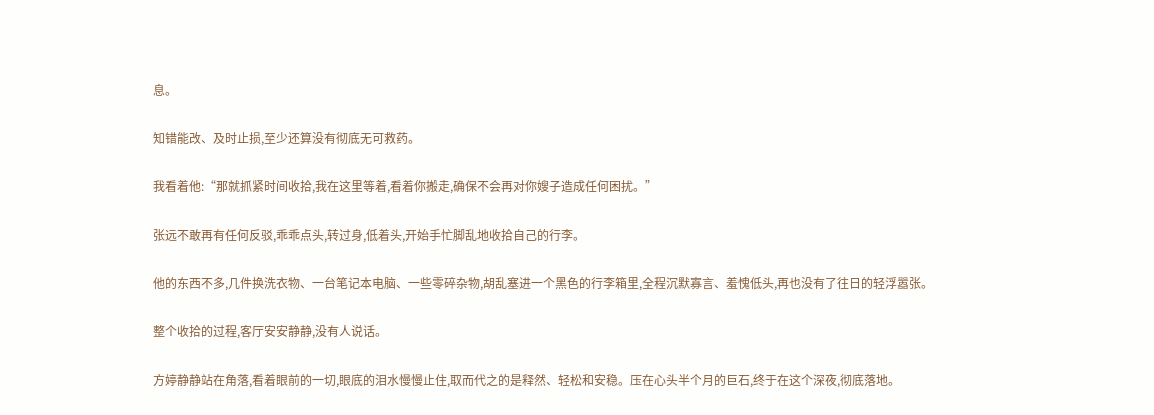息。

知错能改、及时止损,至少还算没有彻底无可救药。

我看着他:“那就抓紧时间收拾,我在这里等着,看着你搬走,确保不会再对你嫂子造成任何困扰。”

张远不敢再有任何反驳,乖乖点头,转过身,低着头,开始手忙脚乱地收拾自己的行李。

他的东西不多,几件换洗衣物、一台笔记本电脑、一些零碎杂物,胡乱塞进一个黑色的行李箱里,全程沉默寡言、羞愧低头,再也没有了往日的轻浮嚣张。

整个收拾的过程,客厅安安静静,没有人说话。

方婷静静站在角落,看着眼前的一切,眼底的泪水慢慢止住,取而代之的是释然、轻松和安稳。压在心头半个月的巨石,终于在这个深夜,彻底落地。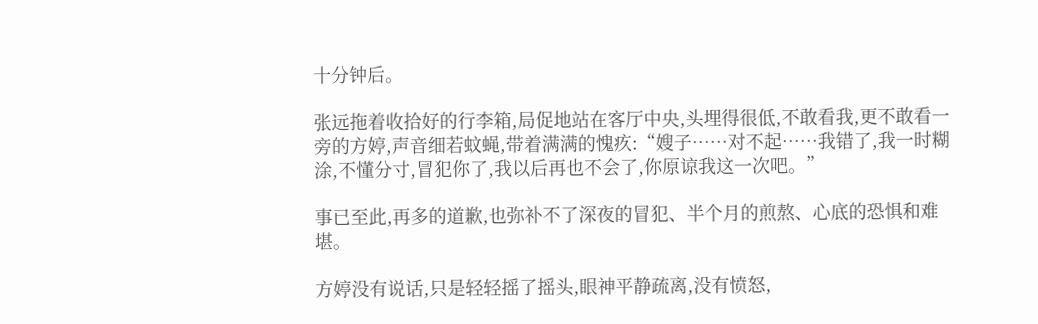十分钟后。

张远拖着收拾好的行李箱,局促地站在客厅中央,头埋得很低,不敢看我,更不敢看一旁的方婷,声音细若蚊蝇,带着满满的愧疚:“嫂子……对不起……我错了,我一时糊涂,不懂分寸,冒犯你了,我以后再也不会了,你原谅我这一次吧。”

事已至此,再多的道歉,也弥补不了深夜的冒犯、半个月的煎熬、心底的恐惧和难堪。

方婷没有说话,只是轻轻摇了摇头,眼神平静疏离,没有愤怒,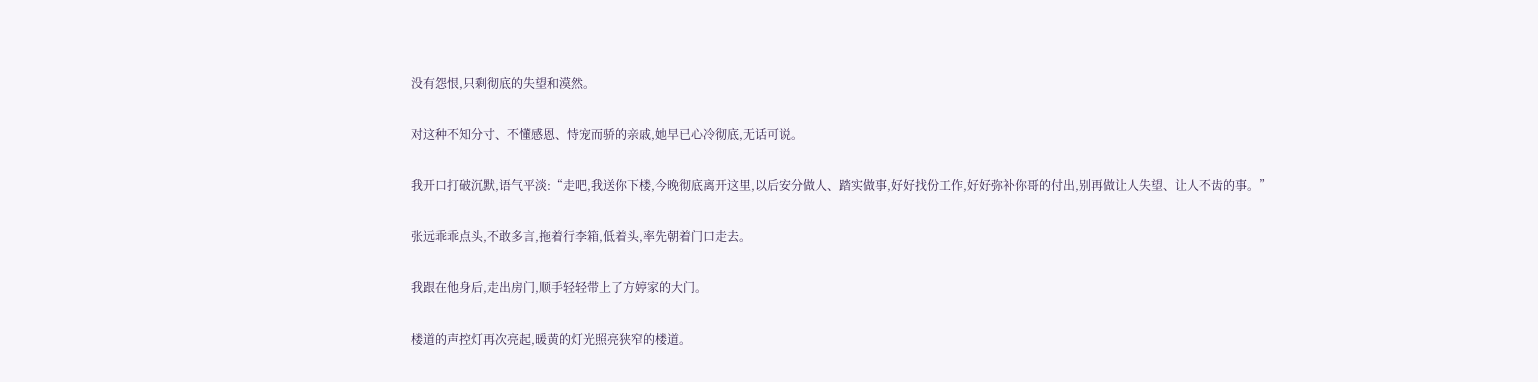没有怨恨,只剩彻底的失望和漠然。

对这种不知分寸、不懂感恩、恃宠而骄的亲戚,她早已心冷彻底,无话可说。

我开口打破沉默,语气平淡:“走吧,我送你下楼,今晚彻底离开这里,以后安分做人、踏实做事,好好找份工作,好好弥补你哥的付出,别再做让人失望、让人不齿的事。”

张远乖乖点头,不敢多言,拖着行李箱,低着头,率先朝着门口走去。

我跟在他身后,走出房门,顺手轻轻带上了方婷家的大门。

楼道的声控灯再次亮起,暖黄的灯光照亮狭窄的楼道。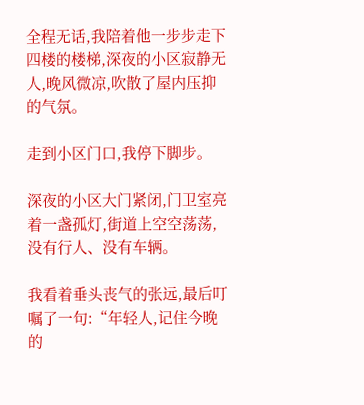全程无话,我陪着他一步步走下四楼的楼梯,深夜的小区寂静无人,晚风微凉,吹散了屋内压抑的气氛。

走到小区门口,我停下脚步。

深夜的小区大门紧闭,门卫室亮着一盏孤灯,街道上空空荡荡,没有行人、没有车辆。

我看着垂头丧气的张远,最后叮嘱了一句:“年轻人,记住今晚的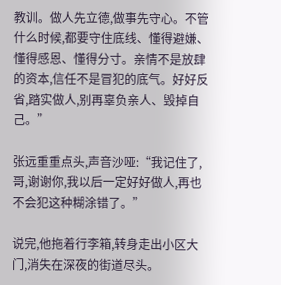教训。做人先立德,做事先守心。不管什么时候,都要守住底线、懂得避嫌、懂得感恩、懂得分寸。亲情不是放肆的资本,信任不是冒犯的底气。好好反省,踏实做人,别再辜负亲人、毁掉自己。”

张远重重点头,声音沙哑:“我记住了,哥,谢谢你,我以后一定好好做人,再也不会犯这种糊涂错了。”

说完,他拖着行李箱,转身走出小区大门,消失在深夜的街道尽头。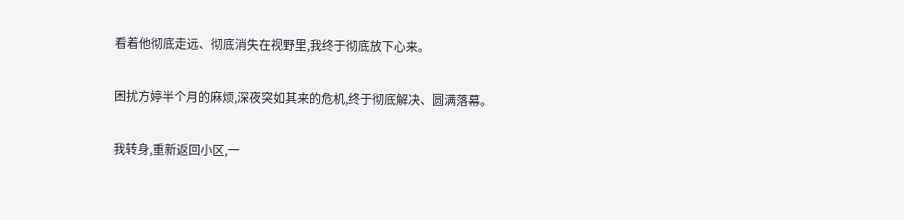看着他彻底走远、彻底消失在视野里,我终于彻底放下心来。

困扰方婷半个月的麻烦,深夜突如其来的危机,终于彻底解决、圆满落幕。

我转身,重新返回小区,一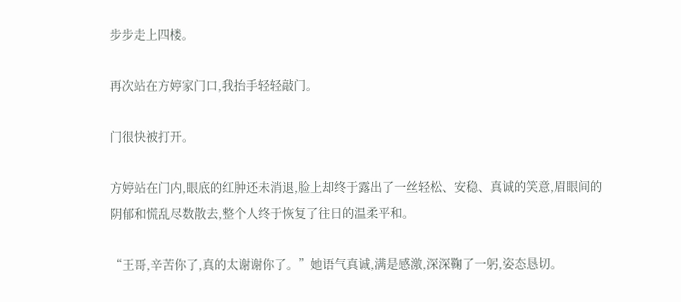步步走上四楼。

再次站在方婷家门口,我抬手轻轻敲门。

门很快被打开。

方婷站在门内,眼底的红肿还未消退,脸上却终于露出了一丝轻松、安稳、真诚的笑意,眉眼间的阴郁和慌乱尽数散去,整个人终于恢复了往日的温柔平和。

“王哥,辛苦你了,真的太谢谢你了。”她语气真诚,满是感激,深深鞠了一躬,姿态恳切。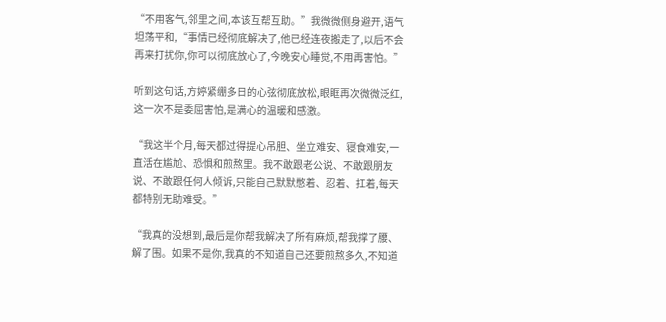“不用客气,邻里之间,本该互帮互助。”我微微侧身避开,语气坦荡平和,“事情已经彻底解决了,他已经连夜搬走了,以后不会再来打扰你,你可以彻底放心了,今晚安心睡觉,不用再害怕。”

听到这句话,方婷紧绷多日的心弦彻底放松,眼眶再次微微泛红,这一次不是委屈害怕,是满心的温暖和感激。

“我这半个月,每天都过得提心吊胆、坐立难安、寝食难安,一直活在尴尬、恐惧和煎熬里。我不敢跟老公说、不敢跟朋友说、不敢跟任何人倾诉,只能自己默默憋着、忍着、扛着,每天都特别无助难受。”

“我真的没想到,最后是你帮我解决了所有麻烦,帮我撑了腰、解了围。如果不是你,我真的不知道自己还要煎熬多久,不知道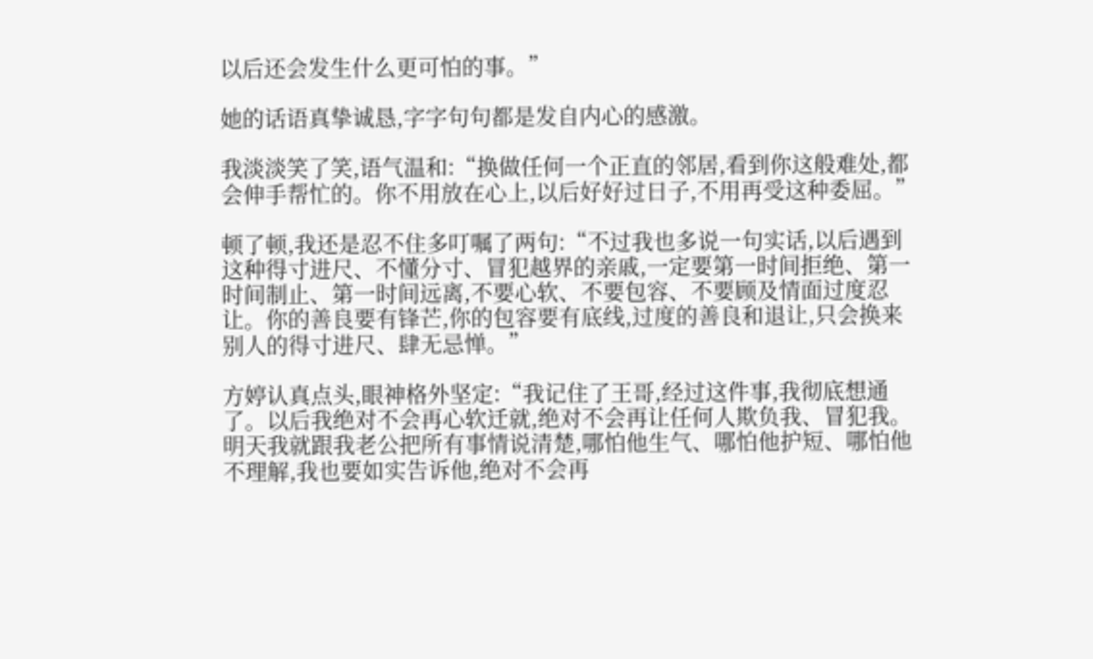以后还会发生什么更可怕的事。”

她的话语真挚诚恳,字字句句都是发自内心的感激。

我淡淡笑了笑,语气温和:“换做任何一个正直的邻居,看到你这般难处,都会伸手帮忙的。你不用放在心上,以后好好过日子,不用再受这种委屈。”

顿了顿,我还是忍不住多叮嘱了两句:“不过我也多说一句实话,以后遇到这种得寸进尺、不懂分寸、冒犯越界的亲戚,一定要第一时间拒绝、第一时间制止、第一时间远离,不要心软、不要包容、不要顾及情面过度忍让。你的善良要有锋芒,你的包容要有底线,过度的善良和退让,只会换来别人的得寸进尺、肆无忌惮。”

方婷认真点头,眼神格外坚定:“我记住了王哥,经过这件事,我彻底想通了。以后我绝对不会再心软迁就,绝对不会再让任何人欺负我、冒犯我。明天我就跟我老公把所有事情说清楚,哪怕他生气、哪怕他护短、哪怕他不理解,我也要如实告诉他,绝对不会再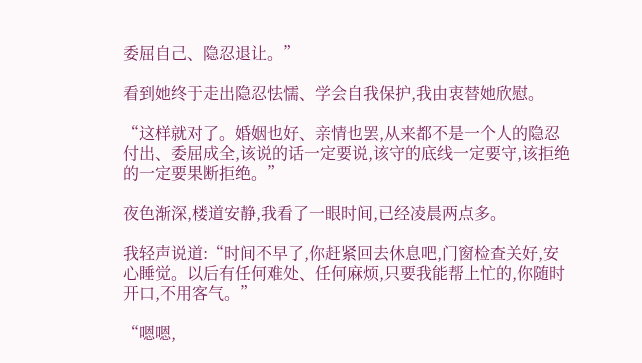委屈自己、隐忍退让。”

看到她终于走出隐忍怯懦、学会自我保护,我由衷替她欣慰。

“这样就对了。婚姻也好、亲情也罢,从来都不是一个人的隐忍付出、委屈成全,该说的话一定要说,该守的底线一定要守,该拒绝的一定要果断拒绝。”

夜色渐深,楼道安静,我看了一眼时间,已经凌晨两点多。

我轻声说道:“时间不早了,你赶紧回去休息吧,门窗检查关好,安心睡觉。以后有任何难处、任何麻烦,只要我能帮上忙的,你随时开口,不用客气。”

“嗯嗯,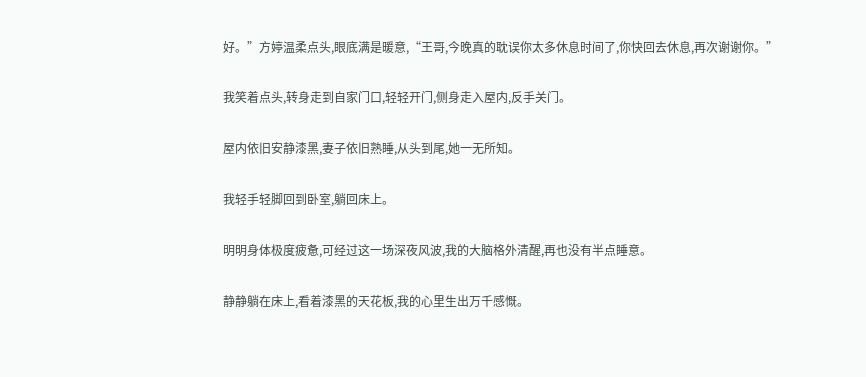好。”方婷温柔点头,眼底满是暖意,“王哥,今晚真的耽误你太多休息时间了,你快回去休息,再次谢谢你。”

我笑着点头,转身走到自家门口,轻轻开门,侧身走入屋内,反手关门。

屋内依旧安静漆黑,妻子依旧熟睡,从头到尾,她一无所知。

我轻手轻脚回到卧室,躺回床上。

明明身体极度疲惫,可经过这一场深夜风波,我的大脑格外清醒,再也没有半点睡意。

静静躺在床上,看着漆黑的天花板,我的心里生出万千感慨。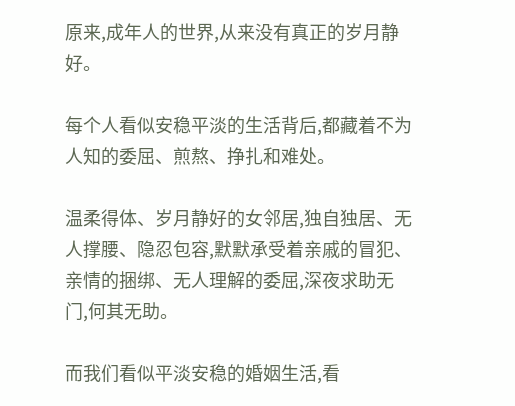原来,成年人的世界,从来没有真正的岁月静好。

每个人看似安稳平淡的生活背后,都藏着不为人知的委屈、煎熬、挣扎和难处。

温柔得体、岁月静好的女邻居,独自独居、无人撑腰、隐忍包容,默默承受着亲戚的冒犯、亲情的捆绑、无人理解的委屈,深夜求助无门,何其无助。

而我们看似平淡安稳的婚姻生活,看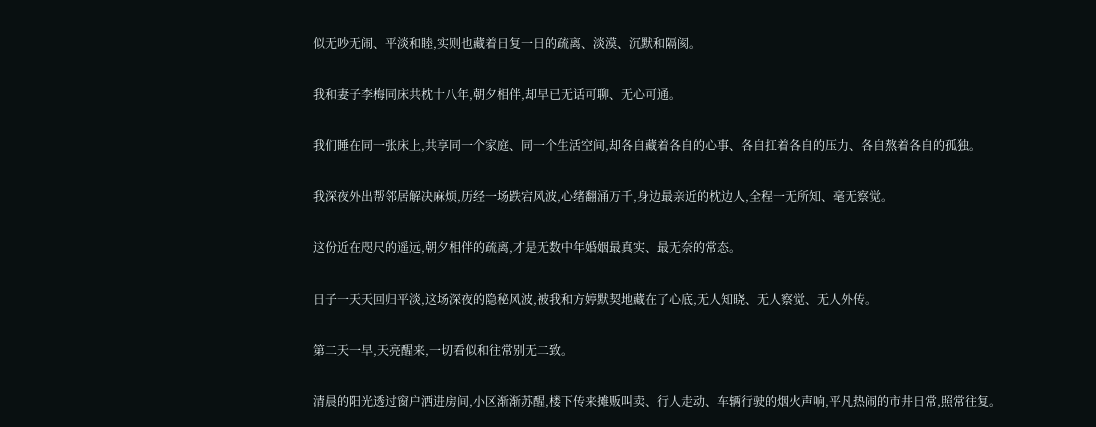似无吵无闹、平淡和睦,实则也藏着日复一日的疏离、淡漠、沉默和隔阂。

我和妻子李梅同床共枕十八年,朝夕相伴,却早已无话可聊、无心可通。

我们睡在同一张床上,共享同一个家庭、同一个生活空间,却各自藏着各自的心事、各自扛着各自的压力、各自熬着各自的孤独。

我深夜外出帮邻居解决麻烦,历经一场跌宕风波,心绪翻涌万千,身边最亲近的枕边人,全程一无所知、毫无察觉。

这份近在咫尺的遥远,朝夕相伴的疏离,才是无数中年婚姻最真实、最无奈的常态。

日子一天天回归平淡,这场深夜的隐秘风波,被我和方婷默契地藏在了心底,无人知晓、无人察觉、无人外传。

第二天一早,天亮醒来,一切看似和往常别无二致。

清晨的阳光透过窗户洒进房间,小区渐渐苏醒,楼下传来摊贩叫卖、行人走动、车辆行驶的烟火声响,平凡热闹的市井日常,照常往复。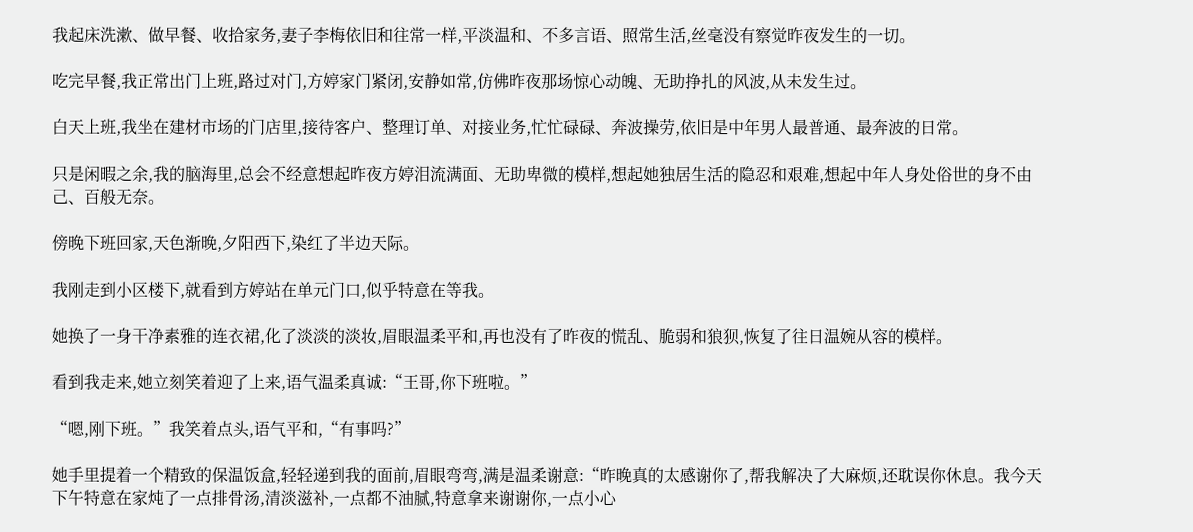我起床洗漱、做早餐、收拾家务,妻子李梅依旧和往常一样,平淡温和、不多言语、照常生活,丝毫没有察觉昨夜发生的一切。

吃完早餐,我正常出门上班,路过对门,方婷家门紧闭,安静如常,仿佛昨夜那场惊心动魄、无助挣扎的风波,从未发生过。

白天上班,我坐在建材市场的门店里,接待客户、整理订单、对接业务,忙忙碌碌、奔波操劳,依旧是中年男人最普通、最奔波的日常。

只是闲暇之余,我的脑海里,总会不经意想起昨夜方婷泪流满面、无助卑微的模样,想起她独居生活的隐忍和艰难,想起中年人身处俗世的身不由己、百般无奈。

傍晚下班回家,天色渐晚,夕阳西下,染红了半边天际。

我刚走到小区楼下,就看到方婷站在单元门口,似乎特意在等我。

她换了一身干净素雅的连衣裙,化了淡淡的淡妆,眉眼温柔平和,再也没有了昨夜的慌乱、脆弱和狼狈,恢复了往日温婉从容的模样。

看到我走来,她立刻笑着迎了上来,语气温柔真诚:“王哥,你下班啦。”

“嗯,刚下班。”我笑着点头,语气平和,“有事吗?”

她手里提着一个精致的保温饭盒,轻轻递到我的面前,眉眼弯弯,满是温柔谢意:“昨晚真的太感谢你了,帮我解决了大麻烦,还耽误你休息。我今天下午特意在家炖了一点排骨汤,清淡滋补,一点都不油腻,特意拿来谢谢你,一点小心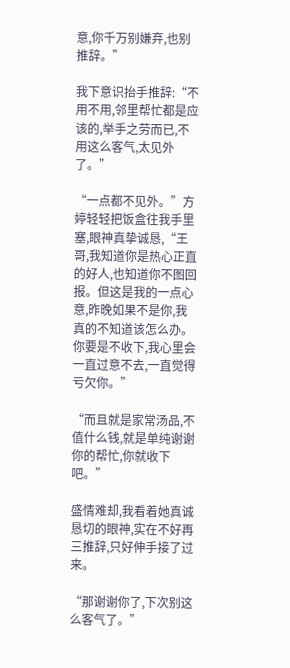意,你千万别嫌弃,也别推辞。”

我下意识抬手推辞:“不用不用,邻里帮忙都是应该的,举手之劳而已,不用这么客气,太见外了。”

“一点都不见外。”方婷轻轻把饭盒往我手里塞,眼神真挚诚恳,“王哥,我知道你是热心正直的好人,也知道你不图回报。但这是我的一点心意,昨晚如果不是你,我真的不知道该怎么办。你要是不收下,我心里会一直过意不去,一直觉得亏欠你。”

“而且就是家常汤品,不值什么钱,就是单纯谢谢你的帮忙,你就收下吧。”

盛情难却,我看着她真诚恳切的眼神,实在不好再三推辞,只好伸手接了过来。

“那谢谢你了,下次别这么客气了。”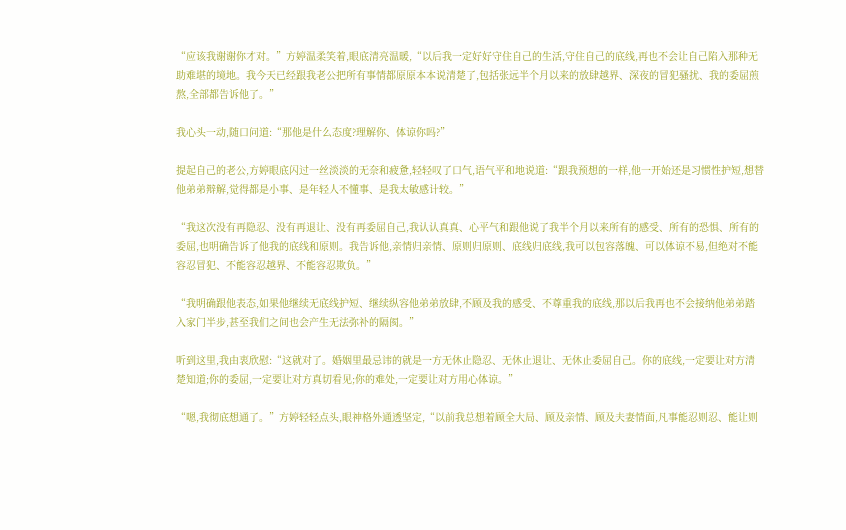“应该我谢谢你才对。”方婷温柔笑着,眼底清亮温暖,“以后我一定好好守住自己的生活,守住自己的底线,再也不会让自己陷入那种无助难堪的境地。我今天已经跟我老公把所有事情都原原本本说清楚了,包括张远半个月以来的放肆越界、深夜的冒犯骚扰、我的委屈煎熬,全部都告诉他了。”

我心头一动,随口问道:“那他是什么态度?理解你、体谅你吗?”

提起自己的老公,方婷眼底闪过一丝淡淡的无奈和疲惫,轻轻叹了口气,语气平和地说道:“跟我预想的一样,他一开始还是习惯性护短,想替他弟弟辩解,觉得都是小事、是年轻人不懂事、是我太敏感计较。”

“我这次没有再隐忍、没有再退让、没有再委屈自己,我认认真真、心平气和跟他说了我半个月以来所有的感受、所有的恐惧、所有的委屈,也明确告诉了他我的底线和原则。我告诉他,亲情归亲情、原则归原则、底线归底线,我可以包容落魄、可以体谅不易,但绝对不能容忍冒犯、不能容忍越界、不能容忍欺负。”

“我明确跟他表态,如果他继续无底线护短、继续纵容他弟弟放肆,不顾及我的感受、不尊重我的底线,那以后我再也不会接纳他弟弟踏入家门半步,甚至我们之间也会产生无法弥补的隔阂。”

听到这里,我由衷欣慰:“这就对了。婚姻里最忌讳的就是一方无休止隐忍、无休止退让、无休止委屈自己。你的底线,一定要让对方清楚知道;你的委屈,一定要让对方真切看见;你的难处,一定要让对方用心体谅。”

“嗯,我彻底想通了。”方婷轻轻点头,眼神格外通透坚定,“以前我总想着顾全大局、顾及亲情、顾及夫妻情面,凡事能忍则忍、能让则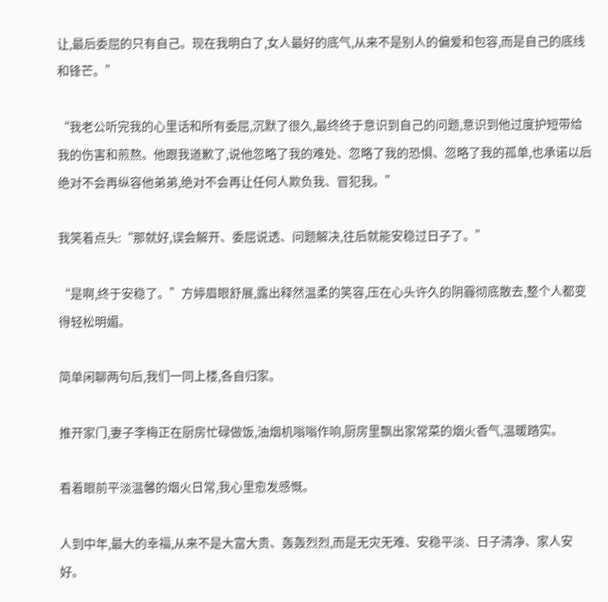让,最后委屈的只有自己。现在我明白了,女人最好的底气,从来不是别人的偏爱和包容,而是自己的底线和锋芒。”

“我老公听完我的心里话和所有委屈,沉默了很久,最终终于意识到自己的问题,意识到他过度护短带给我的伤害和煎熬。他跟我道歉了,说他忽略了我的难处、忽略了我的恐惧、忽略了我的孤单,也承诺以后绝对不会再纵容他弟弟,绝对不会再让任何人欺负我、冒犯我。”

我笑着点头:“那就好,误会解开、委屈说透、问题解决,往后就能安稳过日子了。”

“是啊,终于安稳了。”方婷眉眼舒展,露出释然温柔的笑容,压在心头许久的阴霾彻底散去,整个人都变得轻松明媚。

简单闲聊两句后,我们一同上楼,各自归家。

推开家门,妻子李梅正在厨房忙碌做饭,油烟机嗡嗡作响,厨房里飘出家常菜的烟火香气,温暖踏实。

看着眼前平淡温馨的烟火日常,我心里愈发感慨。

人到中年,最大的幸福,从来不是大富大贵、轰轰烈烈,而是无灾无难、安稳平淡、日子清净、家人安好。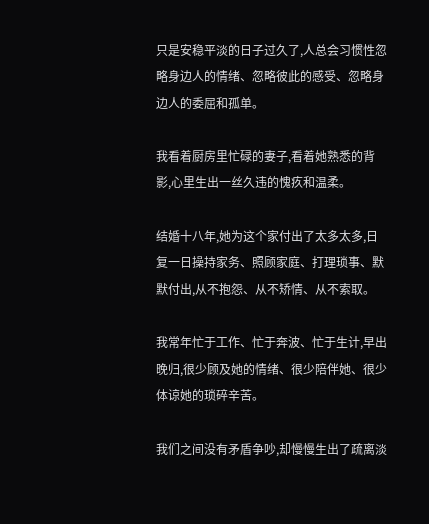只是安稳平淡的日子过久了,人总会习惯性忽略身边人的情绪、忽略彼此的感受、忽略身边人的委屈和孤单。

我看着厨房里忙碌的妻子,看着她熟悉的背影,心里生出一丝久违的愧疚和温柔。

结婚十八年,她为这个家付出了太多太多,日复一日操持家务、照顾家庭、打理琐事、默默付出,从不抱怨、从不矫情、从不索取。

我常年忙于工作、忙于奔波、忙于生计,早出晚归,很少顾及她的情绪、很少陪伴她、很少体谅她的琐碎辛苦。

我们之间没有矛盾争吵,却慢慢生出了疏离淡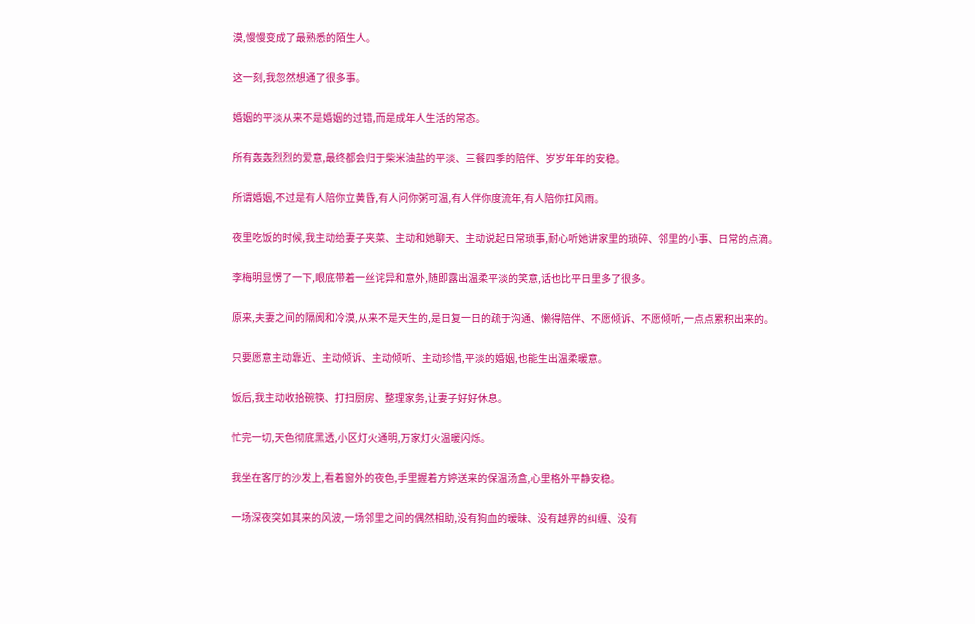漠,慢慢变成了最熟悉的陌生人。

这一刻,我忽然想通了很多事。

婚姻的平淡从来不是婚姻的过错,而是成年人生活的常态。

所有轰轰烈烈的爱意,最终都会归于柴米油盐的平淡、三餐四季的陪伴、岁岁年年的安稳。

所谓婚姻,不过是有人陪你立黄昏,有人问你粥可温,有人伴你度流年,有人陪你扛风雨。

夜里吃饭的时候,我主动给妻子夹菜、主动和她聊天、主动说起日常琐事,耐心听她讲家里的琐碎、邻里的小事、日常的点滴。

李梅明显愣了一下,眼底带着一丝诧异和意外,随即露出温柔平淡的笑意,话也比平日里多了很多。

原来,夫妻之间的隔阂和冷漠,从来不是天生的,是日复一日的疏于沟通、懒得陪伴、不愿倾诉、不愿倾听,一点点累积出来的。

只要愿意主动靠近、主动倾诉、主动倾听、主动珍惜,平淡的婚姻,也能生出温柔暖意。

饭后,我主动收拾碗筷、打扫厨房、整理家务,让妻子好好休息。

忙完一切,天色彻底黑透,小区灯火通明,万家灯火温暖闪烁。

我坐在客厅的沙发上,看着窗外的夜色,手里握着方婷送来的保温汤盒,心里格外平静安稳。

一场深夜突如其来的风波,一场邻里之间的偶然相助,没有狗血的暧昧、没有越界的纠缠、没有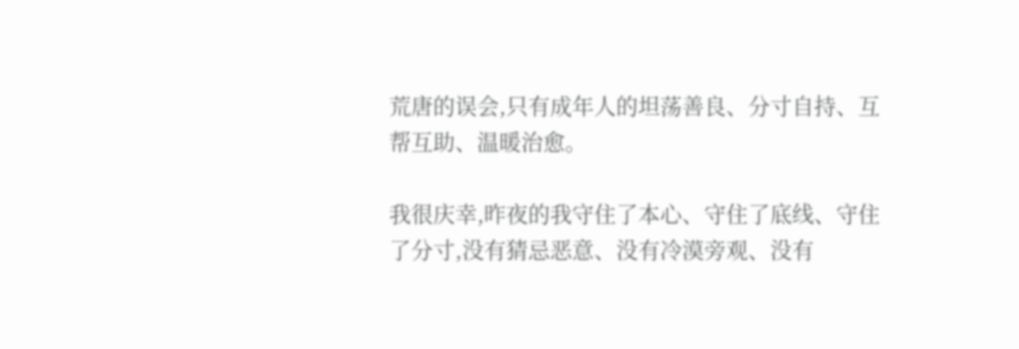荒唐的误会,只有成年人的坦荡善良、分寸自持、互帮互助、温暖治愈。

我很庆幸,昨夜的我守住了本心、守住了底线、守住了分寸,没有猜忌恶意、没有冷漠旁观、没有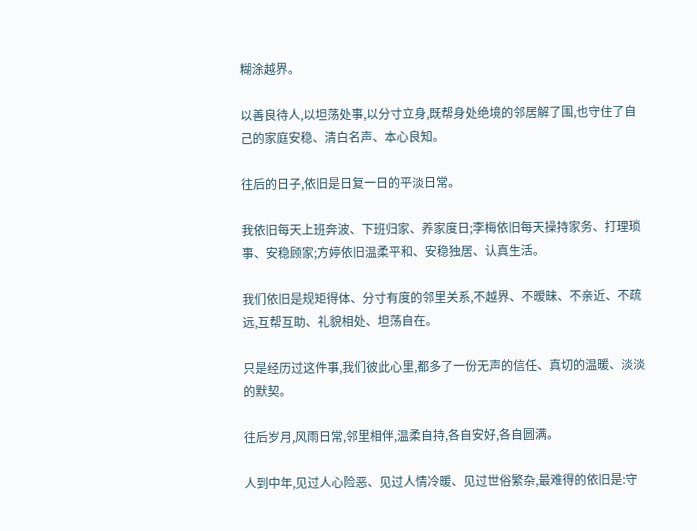糊涂越界。

以善良待人,以坦荡处事,以分寸立身,既帮身处绝境的邻居解了围,也守住了自己的家庭安稳、清白名声、本心良知。

往后的日子,依旧是日复一日的平淡日常。

我依旧每天上班奔波、下班归家、养家度日;李梅依旧每天操持家务、打理琐事、安稳顾家;方婷依旧温柔平和、安稳独居、认真生活。

我们依旧是规矩得体、分寸有度的邻里关系,不越界、不暧昧、不亲近、不疏远,互帮互助、礼貌相处、坦荡自在。

只是经历过这件事,我们彼此心里,都多了一份无声的信任、真切的温暖、淡淡的默契。

往后岁月,风雨日常,邻里相伴,温柔自持,各自安好,各自圆满。

人到中年,见过人心险恶、见过人情冷暖、见过世俗繁杂,最难得的依旧是:守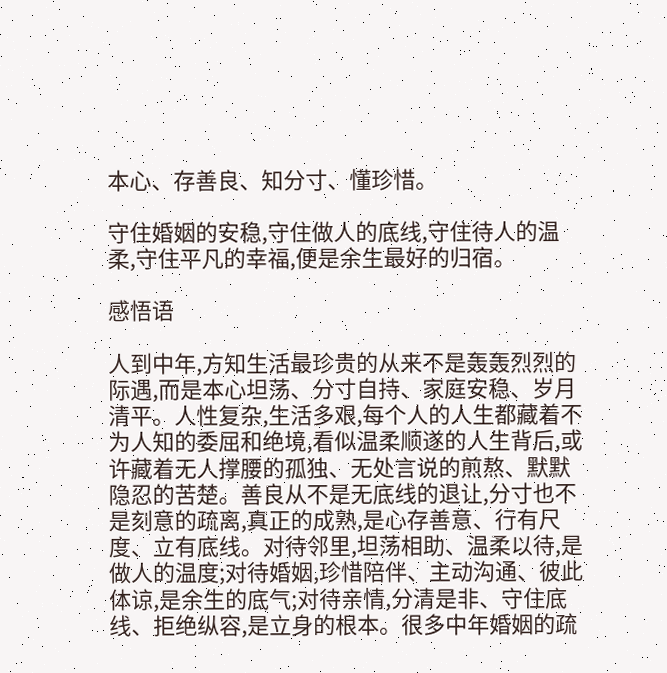本心、存善良、知分寸、懂珍惜。

守住婚姻的安稳,守住做人的底线,守住待人的温柔,守住平凡的幸福,便是余生最好的归宿。

感悟语

人到中年,方知生活最珍贵的从来不是轰轰烈烈的际遇,而是本心坦荡、分寸自持、家庭安稳、岁月清平。人性复杂,生活多艰,每个人的人生都藏着不为人知的委屈和绝境,看似温柔顺遂的人生背后,或许藏着无人撑腰的孤独、无处言说的煎熬、默默隐忍的苦楚。善良从不是无底线的退让,分寸也不是刻意的疏离,真正的成熟,是心存善意、行有尺度、立有底线。对待邻里,坦荡相助、温柔以待,是做人的温度;对待婚姻,珍惜陪伴、主动沟通、彼此体谅,是余生的底气;对待亲情,分清是非、守住底线、拒绝纵容,是立身的根本。很多中年婚姻的疏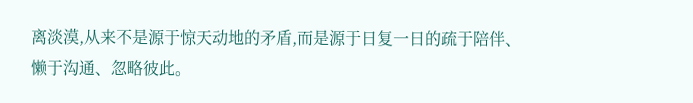离淡漠,从来不是源于惊天动地的矛盾,而是源于日复一日的疏于陪伴、懒于沟通、忽略彼此。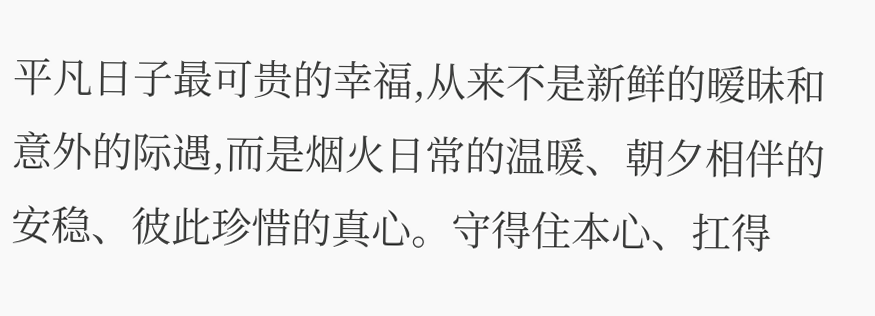平凡日子最可贵的幸福,从来不是新鲜的暧昧和意外的际遇,而是烟火日常的温暖、朝夕相伴的安稳、彼此珍惜的真心。守得住本心、扛得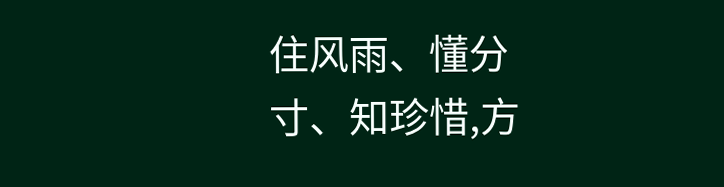住风雨、懂分寸、知珍惜,方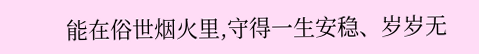能在俗世烟火里,守得一生安稳、岁岁无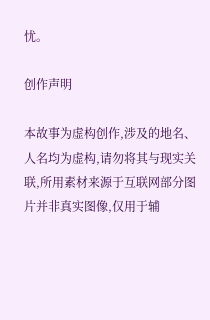忧。

创作声明

本故事为虚构创作,涉及的地名、人名均为虚构,请勿将其与现实关联,所用素材来源于互联网部分图片并非真实图像,仅用于辅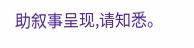助叙事呈现,请知悉。